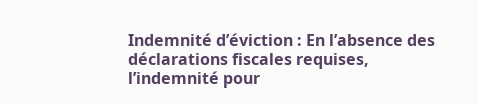Indemnité d’éviction : En l’absence des déclarations fiscales requises, l’indemnité pour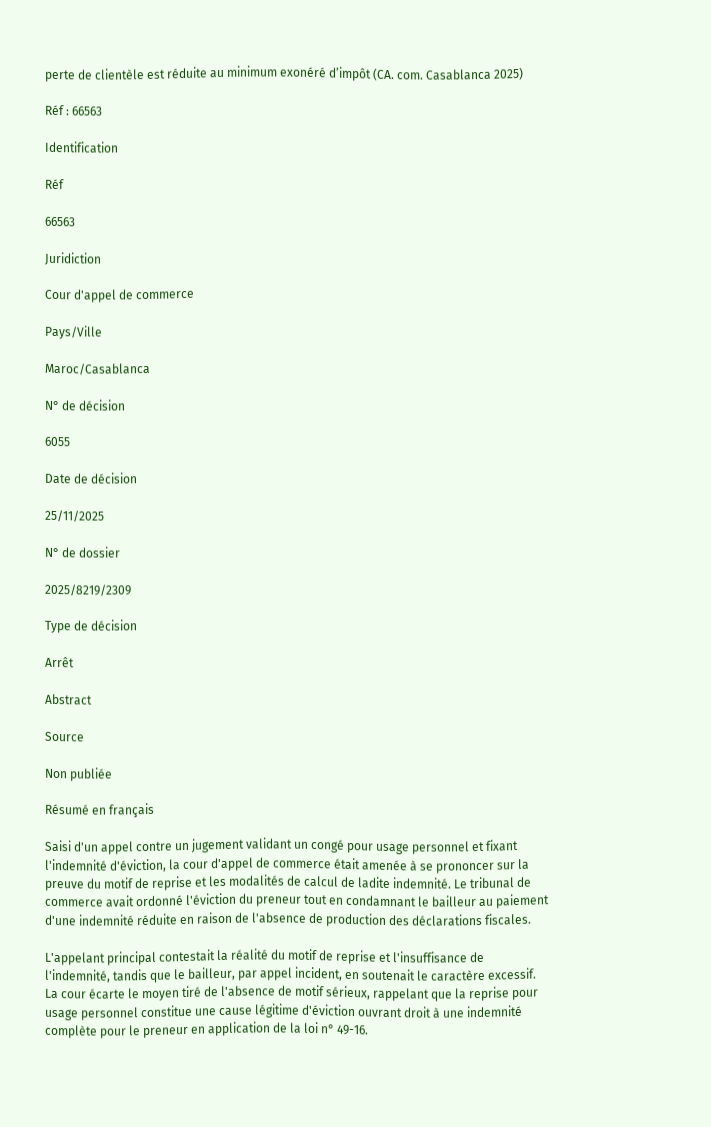perte de clientèle est réduite au minimum exonéré d’impôt (CA. com. Casablanca 2025)

Réf : 66563

Identification

Réf

66563

Juridiction

Cour d'appel de commerce

Pays/Ville

Maroc/Casablanca

N° de décision

6055

Date de décision

25/11/2025

N° de dossier

2025/8219/2309

Type de décision

Arrêt

Abstract

Source

Non publiée

Résumé en français

Saisi d'un appel contre un jugement validant un congé pour usage personnel et fixant l'indemnité d'éviction, la cour d'appel de commerce était amenée à se prononcer sur la preuve du motif de reprise et les modalités de calcul de ladite indemnité. Le tribunal de commerce avait ordonné l'éviction du preneur tout en condamnant le bailleur au paiement d'une indemnité réduite en raison de l'absence de production des déclarations fiscales.

L'appelant principal contestait la réalité du motif de reprise et l'insuffisance de l'indemnité, tandis que le bailleur, par appel incident, en soutenait le caractère excessif. La cour écarte le moyen tiré de l'absence de motif sérieux, rappelant que la reprise pour usage personnel constitue une cause légitime d'éviction ouvrant droit à une indemnité complète pour le preneur en application de la loi n° 49-16.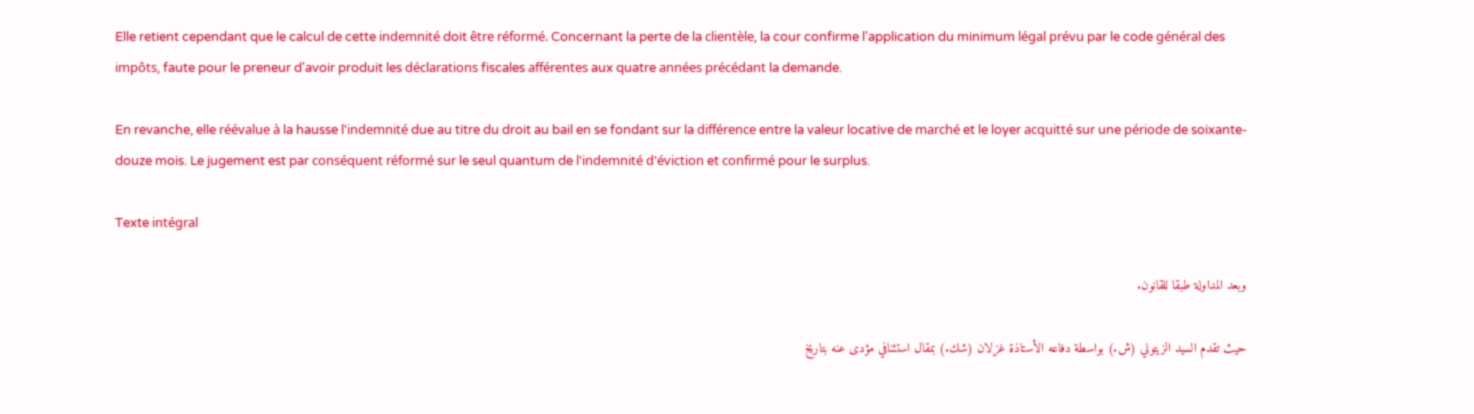Elle retient cependant que le calcul de cette indemnité doit être réformé. Concernant la perte de la clientèle, la cour confirme l'application du minimum légal prévu par le code général des impôts, faute pour le preneur d'avoir produit les déclarations fiscales afférentes aux quatre années précédant la demande.

En revanche, elle réévalue à la hausse l'indemnité due au titre du droit au bail en se fondant sur la différence entre la valeur locative de marché et le loyer acquitté sur une période de soixante-douze mois. Le jugement est par conséquent réformé sur le seul quantum de l'indemnité d'éviction et confirmé pour le surplus.

Texte intégral

وبعد المداولة طبقا للقانون.

حيث تقدم السيد الزيتوني (ش.) بواسطة دفاعه الأستاذة غزلان (شك.) بمقال استئنافي مؤدى عنه بتاريخ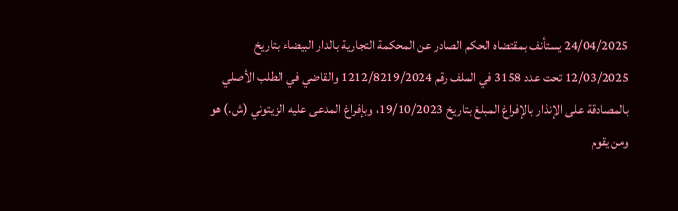24/04/2025 يستأنف بمقتضاه الحكم الصادر عن المحكمة التجارية بالدار البيضاء بتاريخ 12/03/2025 تحت عدد 3158 في الملف رقم 1212/8219/2024 والقاضي في الطلب الأصلي بالمصادقة على الإنذار بالإفراغ المبلغ بتاريخ 19/10/2023، وبإفراغ المدعى عليه الزيتوني (ش.) هو ومن يقوم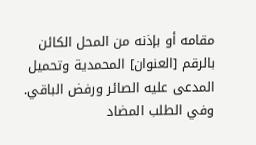مقامه أو بإذنه من المحل الكائن بالرقم [العنوان] المحمدية وتحميل المدعى عليه الصائر ورفض الباقي. وفي الطلب المضاد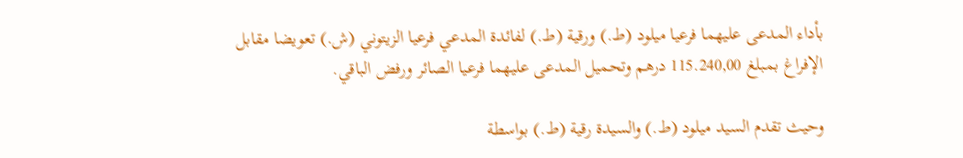بأداء المدعى عليهما فرعيا ميلود (ط.) ورقية (ط.) لفائدة المدعي فرعيا الزيتوني (ش.) تعويضا مقابل الإفراغ بمبلغ 115.240,00 درهم وتحميل المدعى عليهما فرعيا الصائر ورفض الباقي.

وحيث تقدم السيد ميلود (ط.) والسيدة رقية (ط.) بواسطة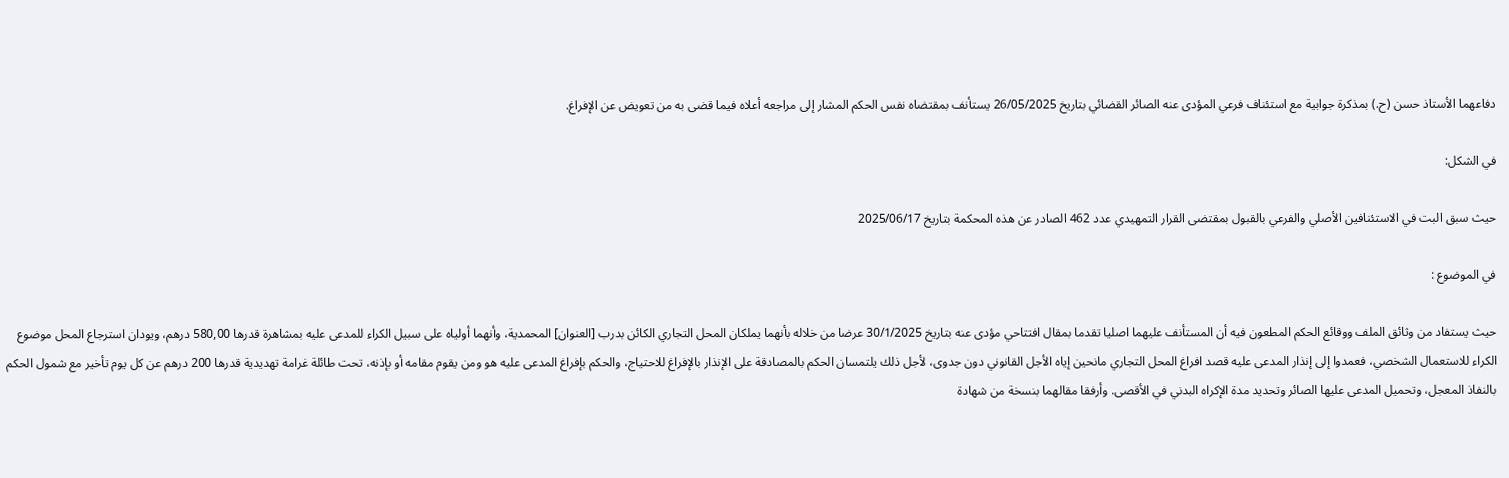دفاعهما الأستاذ حسن (ح.) بمذكرة جوابية مع استئناف فرعي المؤدى عنه الصائر القضائي بتاريخ 26/05/2025 يستأنف بمقتضاه نفس الحكم المشار إلى مراجعه أعلاه فيما قضى به من تعويض عن الإفراغ.

في الشكل:

حيث سبق البت في الاستئنافين الأصلي والفرعي بالقبول بمقتضى القرار التمهيدي عدد 462 الصادر عن هذه المحكمة بتاريخ 2025/06/17

في الموضوع :

حيث يستفاد من وثائق الملف ووقائع الحكم المطعون فيه أن المستأنف عليهما اصليا تقدما بمقال افتتاحي مؤدى عنه بتاريخ 30/1/2025 عرضا من خلاله بأنهما يملكان المحل التجاري الكائن بدرب [العنوان] المحمدية، وأنهما أولياه على سبيل الكراء للمدعى عليه بمشاهرة قدرها 580,00 درهم، ويودان استرجاع المحل موضوع الكراء للاستعمال الشخصي، فعمدوا إلى إنذار المدعى عليه قصد افراغ المحل التجاري مانحين إياه الأجل القانوني دون جدوى، لأجل ذلك يلتمسان الحكم بالمصادقة على الإنذار بالإفراغ للاحتياج، والحكم بإفراغ المدعى عليه هو ومن يقوم مقامه أو بإذنه، تحت طائلة غرامة تهديدية قدرها 200 درهم عن كل يوم تأخير مع شمول الحكم بالنفاذ المعجل، وتحميل المدعى عليها الصائر وتحديد مدة الإكراه البدني في الأقصى. وأرفقا مقالهما بنسخة من شهادة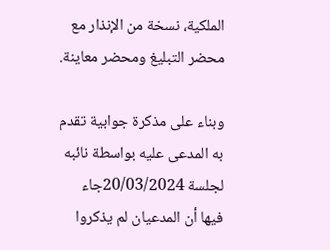الملكية، نسخة من الإنذار مع محضر التبليغ ومحضر معاينة.

وبناء على مذكرة جوابية تقدم به المدعى عليه بواسطة نائبه لجلسة 20/03/2024جاء فيها أن المدعيان لم يذكروا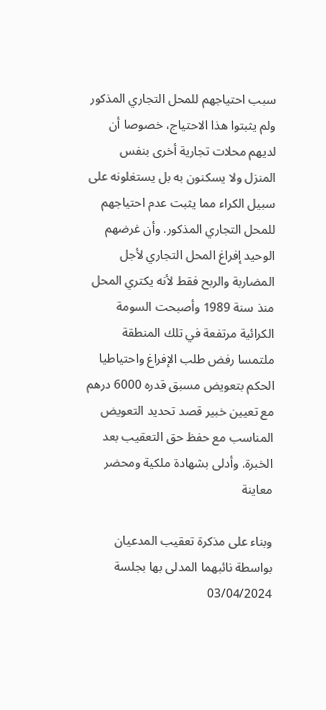سبب احتياجهم للمحل التجاري المذكور ولم يثبتوا هذا الاحتياج، خصوصا أن لديهم محلات تجارية أخرى بنفس المنزل ولا يسكنون به بل يستغلونه على سبيل الكراء مما يثبت عدم احتياجهم للمحل التجاري المذكور. وأن غرضهم الوحيد إفراغ المحل التجاري لأجل المضاربة والربح فقط لأنه يكتري المحل منذ سنة 1989 وأصبحت السومة الكرائية مرتفعة في تلك المنطقة ملتمسا رفض طلب الإفراغ واحتياطيا الحكم بتعويض مسبق قدره 6000 درهم مع تعيين خبير قصد تحديد التعويض المناسب مع حفظ حق التعقيب بعد الخبرة. وأدلى بشهادة ملكية ومحضر معاينة

وبناء على مذكرة تعقيب المدعيان بواسطة نائبهما المدلى بها بجلسة 03/04/2024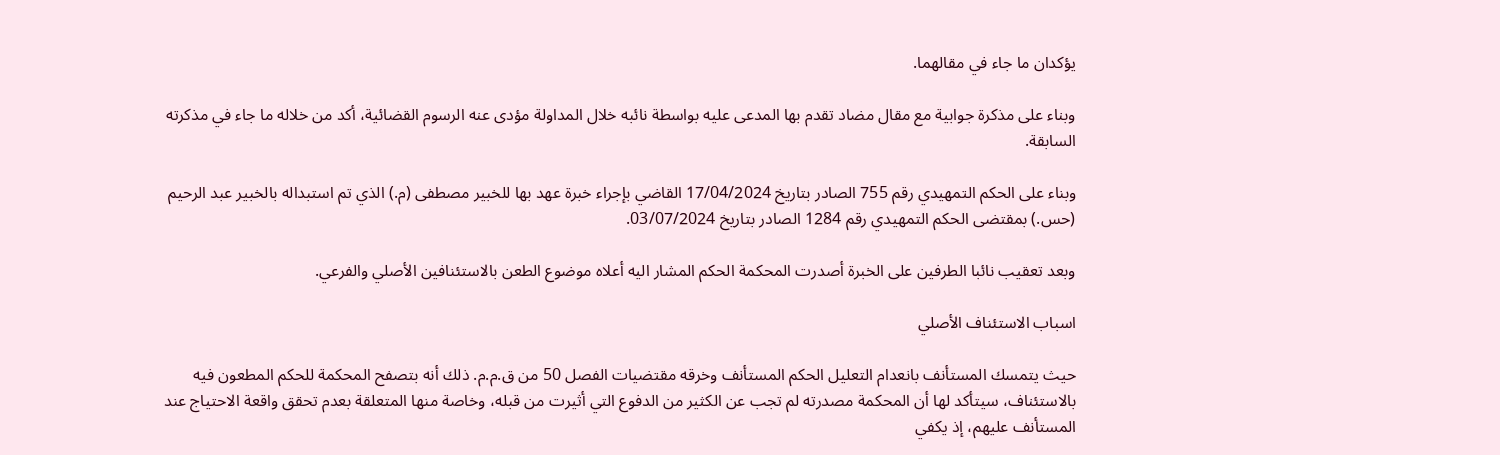يؤكدان ما جاء في مقالهما.

وبناء على مذكرة جوابية مع مقال مضاد تقدم بها المدعى عليه بواسطة نائبه خلال المداولة مؤدى عنه الرسوم القضائية، أكد من خلاله ما جاء في مذكرته السابقة.

وبناء على الحكم التمهيدي رقم 755 الصادر بتاريخ 17/04/2024 القاضي بإجراء خبرة عهد بها للخبير مصطفى (م.) الذي تم استبداله بالخبير عبد الرحيم (حس.) بمقتضى الحكم التمهيدي رقم 1284 الصادر بتاريخ 03/07/2024.

وبعد تعقيب نائبا الطرفين على الخبرة أصدرت المحكمة الحكم المشار اليه أعلاه موضوع الطعن بالاستئنافين الأصلي والفرعي.

اسباب الاستئناف الأصلي

حيث يتمسك المستأنف بانعدام التعليل الحكم المستأنف وخرقه مقتضيات الفصل 50 من ق.م.م. ذلك أنه بتصفح المحكمة للحكم المطعون فيه بالاستئناف، سيتأكد لها أن المحكمة مصدرته لم تجب عن الكثير من الدفوع التي أثيرت من قبله، وخاصة منها المتعلقة بعدم تحقق واقعة الاحتياج عند المستأنف عليهم، إذ يكفي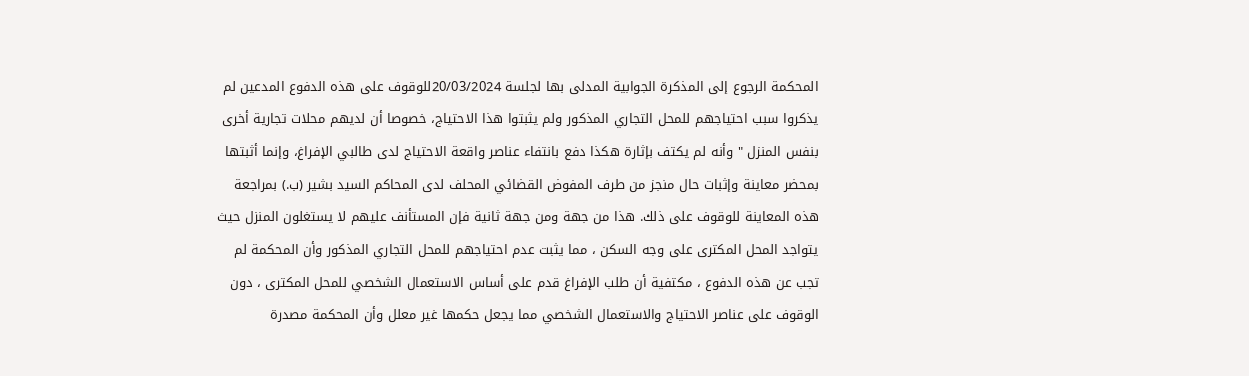المحكمة الرجوع إلى المذكرة الجوابية المدلى بها لجلسة 20/03/2024للوقوف على هذه الدفوع المدعين لم يذكروا سبب احتياجهم للمحل التجاري المذكور ولم يثبتوا هذا الاحتياج، خصوصا أن لديهم محلات تجارية أخرى بنفس المنزل " وأنه لم يكتف بإثارة هكذا دفع بانتفاء عناصر واقعة الاحتياج لدى طالبي الإفراغ، وإنما أثبتها بمحضر معاينة وإثبات حال منجز من طرف المفوض القضائي المحلف لدى المحاكم السيد بشير (ب.) بمراجعة هذه المعاينة للوقوف على ذلك. هذا من جهة ومن جهة ثانية فإن المستأنف عليهم لا يستغلون المنزل حيث يتواجد المحل المكترى على وجه السكن ، مما يثبت عدم احتياجهم للمحل التجاري المذكور وأن المحكمة لم تجب عن هذه الدفوع ، مكتفية أن طلب الإفراغ قدم على أساس الاستعمال الشخصي للمحل المكترى ، دون الوقوف على عناصر الاحتياج والاستعمال الشخصي مما يجعل حكمها غير معلل وأن المحكمة مصدرة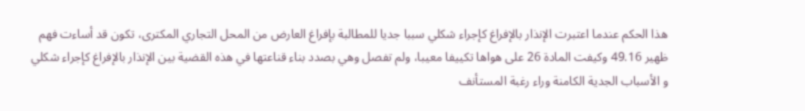هذا الحكم عندما اعتبرت الإنذار بالإفراغ كإجراء شكلي سببا جديا للمطالبة بإفراغ العارض من المحل التجاري المكترى، تكون قد أساءت فهم ظهير 49.16 وكيفت المادة 26 على هواها تكييفا معيبا، ولم تفصل وهي بصدد بناء قناعتها في هذه القضية بين الإنذار بالإفراغ كإجراء شكلي و الأسباب الجدية الكامنة وراء رغبة المستأنف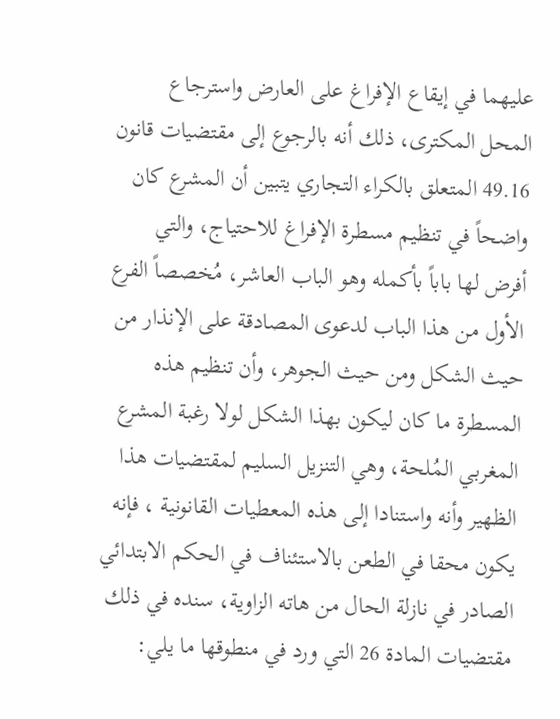عليهما في إيقاع الإفراغ على العارض واسترجاع المحل المكترى، ذلك أنه بالرجوع إلى مقتضيات قانون 49.16 المتعلق بالكراء التجاري يتبين أن المشرع كان واضحاً في تنظيم مسطرة الإفراغ للاحتياج، والتي أفرض لها باباً بأكمله وهو الباب العاشر، مُخصصاً الفرع الأول من هذا الباب لدعوى المصادقة على الإنذار من حيث الشكل ومن حيث الجوهر، وأن تنظيم هذه المسطرة ما كان ليكون بهذا الشكل لولا رغبة المشرع المغربي المُلحة، وهي التنزيل السليم لمقتضيات هذا الظهير وأنه واستنادا إلى هذه المعطيات القانونية ، فإنه يكون محقا في الطعن بالاستئناف في الحكم الابتدائي الصادر في نازلة الحال من هاته الزاوية، سنده في ذلك مقتضيات المادة 26 التي ورد في منطوقها ما يلي: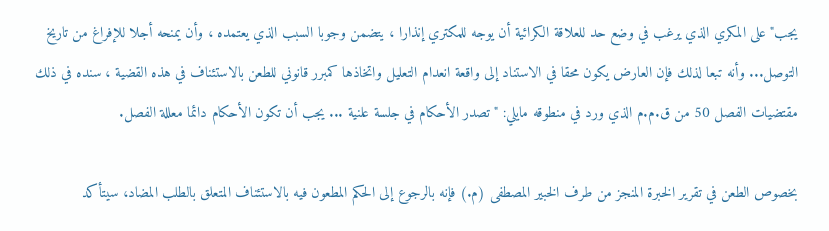يجب" على المكري الذي يرغب في وضع حد للعلاقة الكرائية أن يوجه للمكتري إنذارا ، يتضمن وجوبا السبب الذي يعتمده ، وأن يمنحه أجلا للإفراغ من تاريخ التوصل... وأنه تبعا لذلك فإن العارض يكون محقا في الاستناد إلى واقعة انعدام التعليل واتخاذها كمبرر قانوني للطعن بالاستئناف في هذه القضية ، سنده في ذلك مقتضيات الفصل 50 من ق.م.م الذي ورد في منطوقه مايلي: " تصدر الأحكام في جلسة علنية ... يجب أن تكون الأحكام دائما معللة الفصل.

بخصوص الطعن في تقرير الخبرة المنجز من طرف الخبير المصطفى (م.) فإنه بالرجوع إلى الحكم المطعون فيه بالاستئناف المتعلق بالطلب المضاد، سيتأكد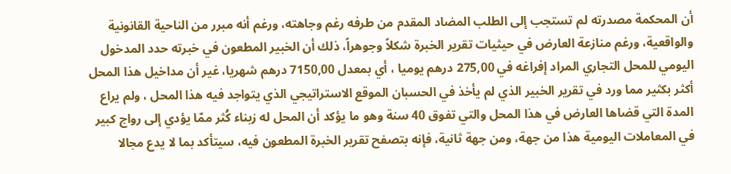أن المحكمة مصدرته لم تستجب إلى الطلب المضاد المقدم من طرفه رغم وجاهته، ورغم أنه مبرر من الناحية القانونية والواقعية، ورغم منازعة العارض في حيثيات تقرير الخبرة شكلاً وجوهراً، ذلك أن الخبير المطعون في خبرته حدد المدخول اليومي للمحل التجاري المراد إفراغه في 275,00 درهم يوميا ، أي بمعدل 7150,00 درهم شهريا، غير أن مداخيل هذا المحل أكثر بكثير مما ورد في تقرير الخبير الذي لم يأخذ في الحسبان الموقع الاستراتيجي الذي يتواجد فيه هذا المحل ، ولم يراع المدة التي قضاها العارض في هذا المحل والتي تفوق 40 سنة وهو ما يؤكد أن المحل له زبناء كُثر ممّا يؤدي إلى رواج كبير في المعاملات اليومية هذا من جهة، ومن جهة ثانية، فإنه بتصفح تقرير الخبرة المطعون فيه، سيتأكد بما لا يدع مجالا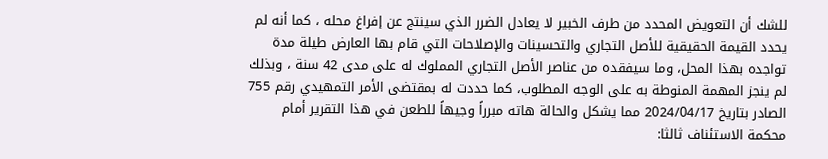للشك أن التعويض المحدد من طرف الخبير لا يعادل الضرر الذي سينتج عن إفراغ محله ، كما أنه لم يحدد القيمة الحقيقية للأصل التجاري والتحسينات والإصلاحات التي قام بها العارض طيلة مدة تواجده بهذا المحل، وما سيفقده من عناصر الأصل التجاري المملوك له على مدى 42 سنة ، وبذلك لم ينجز المهمة المنوطة به على الوجه المطلوب، كما حددت له بمقتضى الأمر التمهيدي رقم 755 الصادر بتاريخ 2024/04/17 مما يشكل والحالة هاته مبرراً وجيهاً للطعن في هذا التقرير أمام محكمة الاستئناف ثالثا: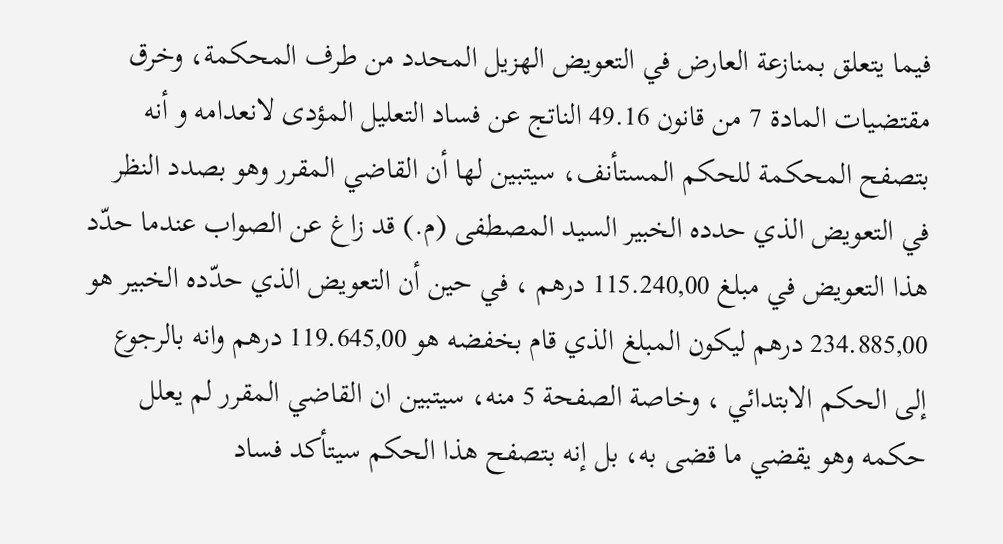فيما يتعلق بمنازعة العارض في التعويض الهزيل المحدد من طرف المحكمة، وخرق مقتضيات المادة 7 من قانون 49.16 الناتج عن فساد التعليل المؤدى لانعدامه و أنه بتصفح المحكمة للحكم المستأنف، سيتبين لها أن القاضي المقرر وهو بصدد النظر في التعويض الذي حدده الخبير السيد المصطفى (م.) قد زاغ عن الصواب عندما حدّد هذا التعويض في مبلغ 115.240,00 درهم ، في حين أن التعويض الذي حدّده الخبير هو 234.885,00 درهم ليكون المبلغ الذي قام بخفضه هو 119.645,00 درهم وانه بالرجوع إلى الحكم الابتدائي ، وخاصة الصفحة 5 منه، سيتبين ان القاضي المقرر لم يعلل حكمه وهو يقضي ما قضى به، بل إنه بتصفح هذا الحكم سيتأكد فساد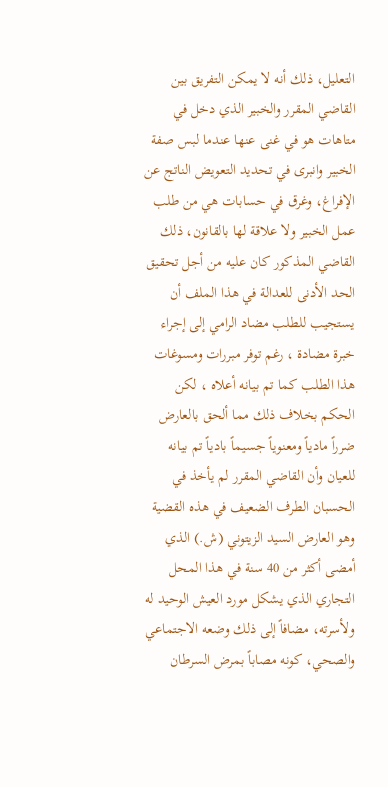التعليل، ذلك أنه لا يمكن التفريق بين القاضي المقرر والخبير الذي دخل في متاهات هو في غنى عنها عندما لبس صفة الخبير وانبرى في تحديد التعويض الناتج عن الإفراغ، وغرق في حسابات هي من طلب عمل الخبير ولا علاقة لها بالقانون، ذلك القاضي المذكور كان عليه من أجل تحقيق الحد الأدنى للعدالة في هذا الملف أن يستجيب للطلب مضاد الرامي إلى إجراء خبرة مضادة ، رغم توفر مبررات ومسوغات هذا الطلب كما تم بيانه أعلاه ، لكن الحكم بخلاف ذلك مما ألحق بالعارض ضرراً مادياً ومعنوياً جسيماً بادياً تم بيانه للعيان وأن القاضي المقرر لم يأخذ في الحسبان الطرف الضعيف في هذه القضية وهو العارض السيد الزيتوني (ش.) الذي أمضى أكثر من 40 سنة في هذا المحل التجاري الذي يشكل مورد العيش الوحيد له ولأسرته، مضافاً إلى ذلك وضعه الاجتماعي والصحي، كونه مصاباً بمرض السرطان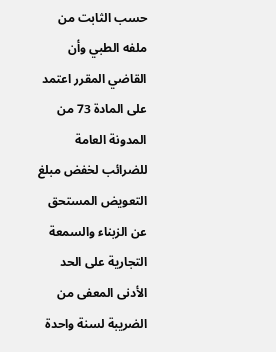حسب الثابت من ملفه الطبي وأن القاضي المقرر اعتمد على المادة 73 من المدونة العامة للضرائب لخفض مبلغ التعويض المستحق عن الزبناء والسمعة التجارية على الحد الأدنى المعفى من الضريبة لسنة واحدة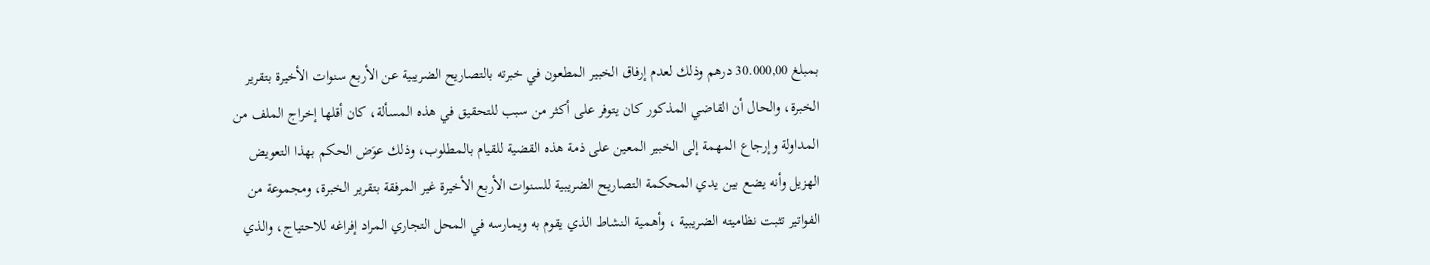بمبلغ 30.000,00 درهم وذلك لعدم إرفاق الخبير المطعون في خبرته بالتصاريح الضريبية عن الأربع سنوات الأخيرة بتقرير الخبرة، والحال أن القاضي المذكور كان يتوفر على أكثر من سبب للتحقيق في هذه المسألة، كان أقلها إخراج الملف من المداولة وإرجاع المهمة إلى الخبير المعين على ذمة هذه القضية للقيام بالمطلوب، وذلك عوَض الحكم بهذا التعويض الهزيل وأنه يضع بين يدي المحكمة التصاريح الضريبية للسنوات الأربع الأخيرة غير المرفقة بتقرير الخبرة، ومجموعة من الفواتير تثبت نظاميته الضريبية ، وأهمية النشاط الذي يقوم به ويمارسه في المحل التجاري المراد إفراغه للاحتياج، والذي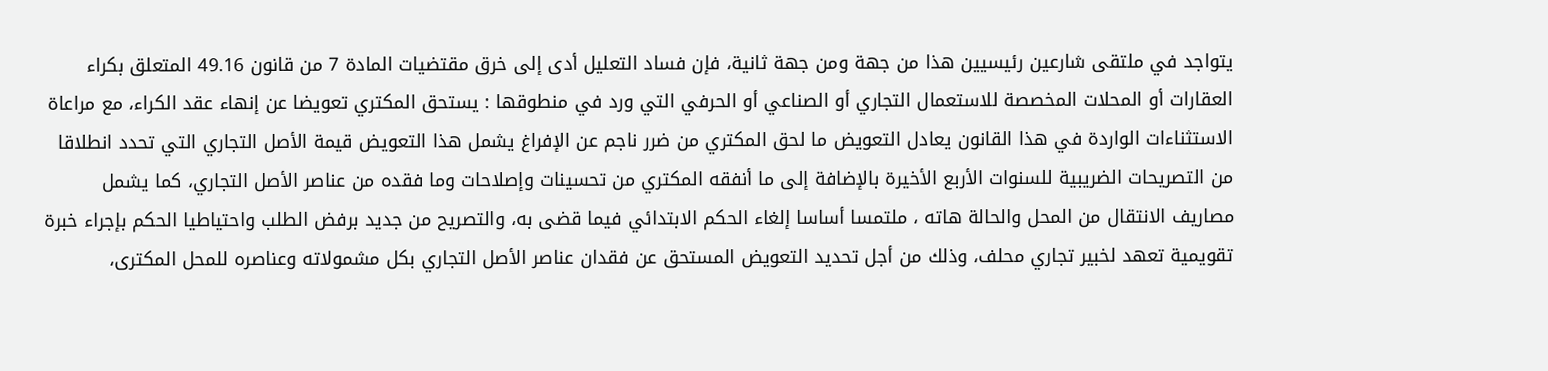يتواجد في ملتقى شارعين رئيسيين هذا من جهة ومن جهة ثانية، فإن فساد التعليل أدى إلى خرق مقتضيات المادة 7 من قانون 49.16 المتعلق بكراء العقارات أو المحلات المخصصة للاستعمال التجاري أو الصناعي أو الحرفي التي ورد في منطوقها : يستحق المكتري تعويضا عن إنهاء عقد الكراء، مع مراعاة الاستثناءات الواردة في هذا القانون يعادل التعويض ما لحق المكتري من ضرر ناجم عن الإفراغ يشمل هذا التعويض قيمة الأصل التجاري التي تحدد انطلاقا من التصريحات الضريبية للسنوات الأربع الأخيرة بالإضافة إلى ما أنفقه المكتري من تحسينات وإصلاحات وما فقده من عناصر الأصل التجاري، كما يشمل مصاريف الانتقال من المحل والحالة هاته ، ملتمسا أساسا إلغاء الحكم الابتدائي فيما قضى به، والتصريح من جديد برفض الطلب واحتياطيا الحكم بإجراء خبرة تقويمية تعهد لخبير تجاري محلف، وذلك من أجل تحديد التعويض المستحق عن فقدان عناصر الأصل التجاري بكل مشمولاته وعناصره للمحل المكترى،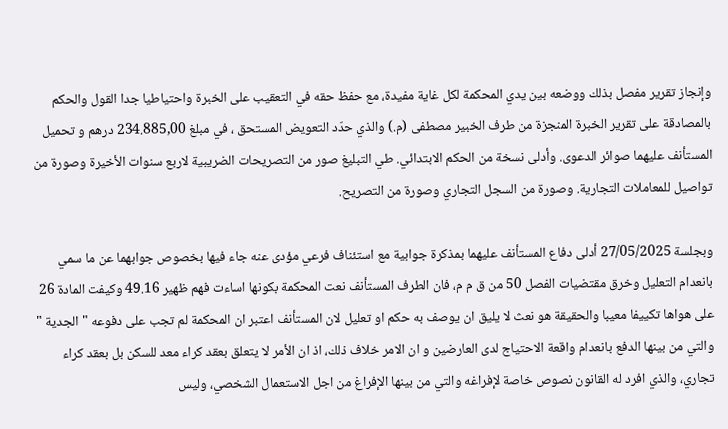وإنجاز تقرير مفصل بذلك ووضعه بين يدي المحكمة لكل غاية مفيدة، مع حفظ حقه في التعقيب على الخبرة واحتياطيا جدا القول والحكم بالمصادقة على تقرير الخبرة المنجزة من طرف الخبير مصطفى (م.) والذي حدّد التعويض المستحق ، في مبلغ 234.885,00 درهم و تحميل المستأنف عليهما صوائر الدعوى. وأدلى نسخة من الحكم الابتدائي. طي التبليغ صور من التصريحات الضريبية لاربع سنوات الأخيرة وصورة من تواصيل للمعاملات التجارية. وصورة من السجل التجاري وصورة من التصريح.

وبجلسة 27/05/2025 أدلى دفاع المستأنف عليهما بمذكرة جوابية مع استئناف فرعي مؤدى عنه جاء فيها بخصوص جوابهما عن ما سمي بانعدام التعليل وخرق مقتضيات الفصل 50 من ق م م، فان الطرف المستأنف نعت المحكمة بكونها اساءت فهم ظهير 49.16 وكيفت المادة 26 على هواها تكييفا معيبا والحقيقة هو نعث لا يليق ان يوصف به حكم او تعليل لان المستأنف اعتبر ان المحكمة لم تجب على دفوعه " الجدية " والتي من بينها الدفع بانعدام واقعة الاحتياج لدى العارضين و ان الامر خلاف ذلك، اذ ان الأمر لا يتعلق بعقد كراء معد للسكن بل بعقد كراء تجاري، والذي افرد له القانون نصوص خاصة لإفراغه والتي من بينها الإفراغ من اجل الاستعمال الشخصي، وليس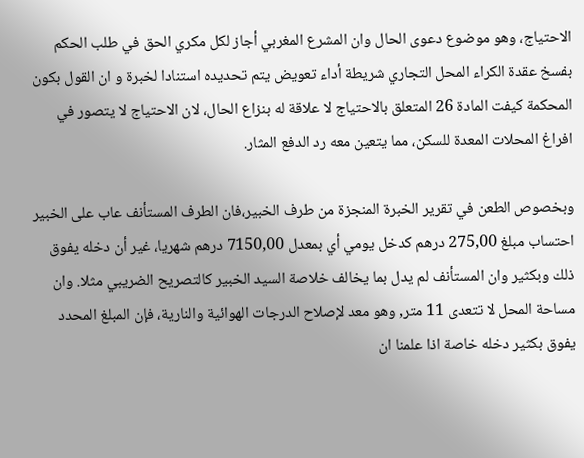الاحتياج، وهو موضوع دعوى الحال وان المشرع المغربي أجاز لكل مكري الحق في طلب الحكم بفسخ عقدة الكراء المحل التجاري شريطة أداء تعويض يتم تحديده استنادا لخبرة و ان القول بكون المحكمة كيفت المادة 26 المتعلق بالاحتياج لا علاقة له بنزاع الحال، لان الاحتياج لا يتصور في افراغ المحلات المعدة للسكن، مما يتعين معه رد الدفع المثار.

وبخصوص الطعن في تقرير الخبرة المنجزة من طرف الخبير،فان الطرف المستأنف عاب على الخبير احتساب مبلغ 275,00 درهم كدخل يومي أي بمعدل 7150,00 درهم شهريا، غير أن دخله يفوق ذلك وبكثير وان المستأنف لم يدل بما يخالف خلاصة السيد الخبير كالتصريح الضريبي مثلا. وان مساحة المحل لا تتعدى 11 متر, وهو معد لإصلاح الدرجات الهوائية والنارية، فإن المبلغ المحدد يفوق بكثير دخله خاصة اذا علمنا ان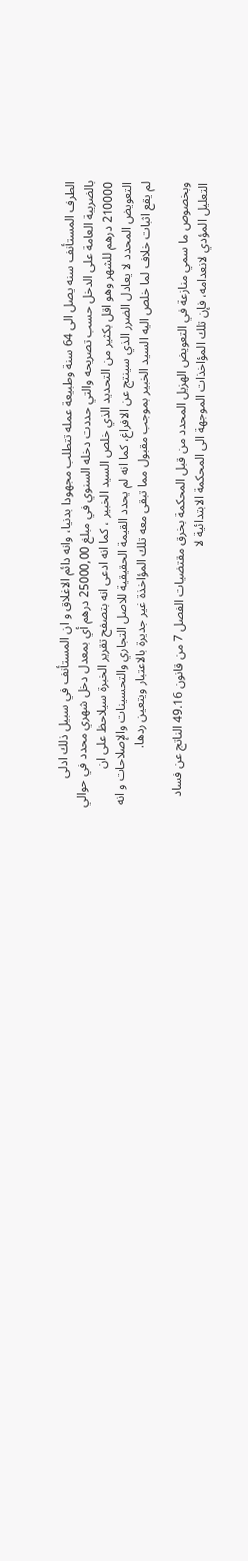الطرف المستأنف سنه يصل الى 64 سنة وطبيعة عمله تتطلب مجهودا بدنيا، وانه دائم الاغلاق و ان المستأنف في سبيل ذلك ادلى بالضريبة العامة على الدخل حسب تصريحه والتي حددت دخله السنوي في مبلغ 25000,00 درهم أي بمعدل دخل شهري محدد في حوالي 210000 درهم للشهر وهو اقل بكثير من التحديد الذي خلص السيد الخبير ، كما انه ادعى انه بتصفح تقرير الخبرة سيلاحظ على ان التعويض المحدد لا يعادل الضرر الذي سينتج عن الافراغ، كما انه لم يحدد القيمة الحقيقية للاصل التجاري والتحسينات والإصلاحات و انه لم يقع اثبات خلاف لما خلص اليه السيد الخبير بموجب مقبول مما تبقى معه تلك المؤاخذة غير جديرة بالاعتبار ويتعين ردها.

وبخصوص ما سمي منازعة في التعويض الهزيل المحدد من قبل المحكمة بخرق مقتضيات الفصل 7 من قانون 49.16 الناتج عن فساد التعليل المؤدي لانعدامه، فإن تلك المؤاخذات الموجهة الى المحكمة الابتدائية لا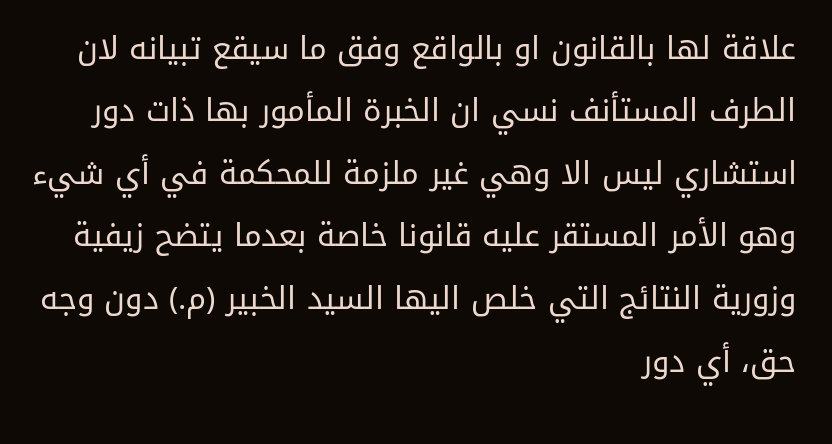علاقة لها بالقانون او بالواقع وفق ما سيقع تبیانه لان الطرف المستأنف نسي ان الخبرة المأمور بها ذات دور استشاري ليس الا وهي غير ملزمة للمحكمة في أي شيء وهو الأمر المستقر عليه قانونا خاصة بعدما يتضح زيفية وزورية النتائج التي خلص اليها السيد الخبير (م.) دون وجه حق، أي دور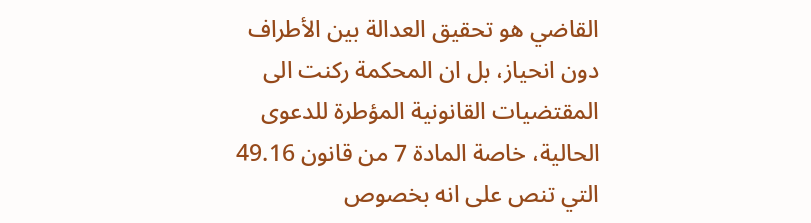القاضي هو تحقيق العدالة بين الأطراف دون انحياز، بل ان المحكمة ركنت الى المقتضيات القانونية المؤطرة للدعوى الحالية، خاصة المادة 7 من قانون 49.16 التي تنص على انه بخصوص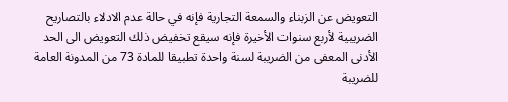التعويض عن الزبناء والسمعة التجارية فإنه في حالة عدم الادلاء بالتصاريح الضريبية لأربع سنوات الأخيرة فإنه سيقع تخفيض ذلك التعويض الى الحد الأدنى المعفى من الضريبة لسنة واحدة تطبيقا للمادة 73 من المدونة العامة للضريبة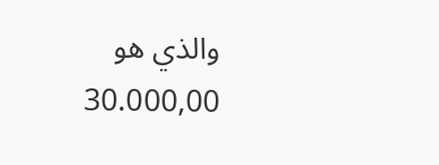والذي هو 30.000,00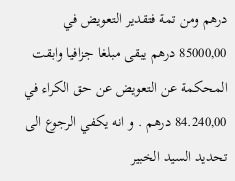درهم ومن تمة فتقدير التعويض في 85000,00 درهم يبقى مبلغا جزافيا وابقت المحكمة عن التعويض عن حق الكراء في 84.240,00 درهم . و انه يكفي الرجوع الى تحديد السيد الخبير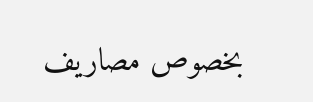بخصوص مصاريف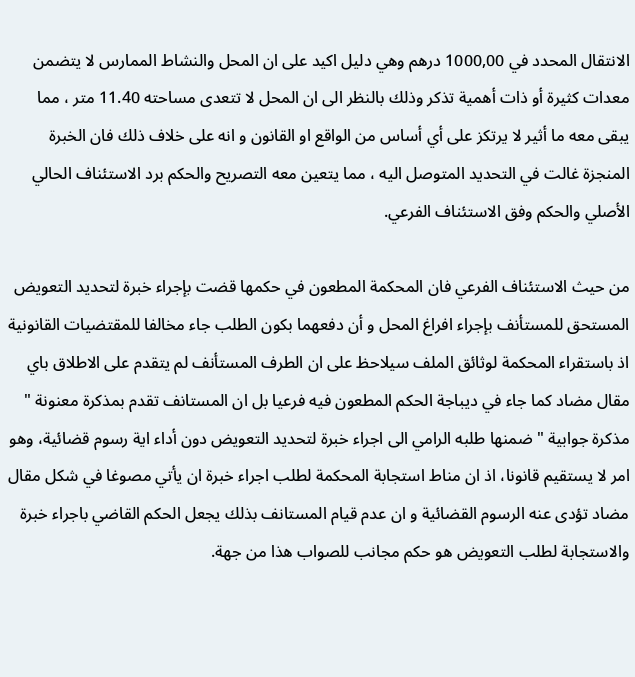الانتقال المحدد في 1000,00 درهم وهي دليل اكيد على ان المحل والنشاط الممارس لا يتضمن معدات كثيرة أو ذات أهمية تذكر وذلك بالنظر الى ان المحل لا تتعدى مساحته 11.40 متر ، مما يبقى معه ما أثير لا يرتكز على أي أساس من الواقع او القانون و انه على خلاف ذلك فان الخبرة المنجزة غالت في التحديد المتوصل اليه ، مما يتعين معه التصريح والحكم برد الاستئناف الحالي الأصلي والحكم وفق الاستئناف الفرعي.

من حيث الاستئناف الفرعي فان المحكمة المطعون في حكمها قضت بإجراء خبرة لتحديد التعويض المستحق للمستأنف بإجراء افراغ المحل و أن دفعهما بكون الطلب جاء مخالفا للمقتضيات القانونية اذ باستقراء المحكمة لوثائق الملف سيلاحظ على ان الطرف المستأنف لم يتقدم على الاطلاق باي مقال مضاد كما جاء في ديباجة الحكم المطعون فيه فرعيا بل ان المستانف تقدم بمذكرة معنونة " مذكرة جوابية " ضمنها طلبه الرامي الى اجراء خبرة لتحديد التعويض دون أداء اية رسوم قضائية، وهو امر لا يستقيم قانونا، اذ ان مناط استجابة المحكمة لطلب اجراء خبرة ان يأتي مصوغا في شكل مقال مضاد تؤدى عنه الرسوم القضائية و ان عدم قيام المستانف بذلك يجعل الحكم القاضي باجراء خبرة والاستجابة لطلب التعويض هو حكم مجانب للصواب هذا من جهة.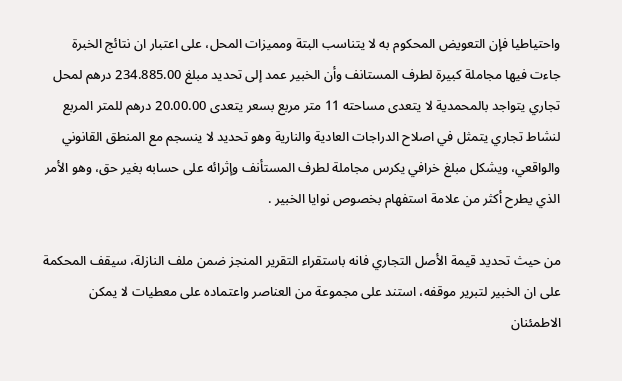واحتياطيا فإن التعويض المحكوم به لا يتناسب البتة ومميزات المحل، على اعتبار ان نتائج الخبرة جاءت فيها مجاملة كبيرة لطرف المستانف وأن الخبير عمد إلى تحديد مبلغ 234.885.00 درهم لمحل تجاري يتواجد بالمحمدية لا يتعدى مساحته 11 متر مربع بسعر يتعدى 20.00.00 درهم للمتر المربع لنشاط تجاري يتمثل في اصلاح الدراجات العادية والنارية وهو تحديد لا ينسجم مع المنطق القانوني والواقعي، ويشكل مبلغ خرافي يكرس مجاملة لطرف المستأنف وإثرائه على حسابه بغير حق، وهو الأمر الذي يطرح أكثر من علامة استفهام بخصوص نوايا الخبير .

من حيث تحديد قيمة الأصل التجاري فانه باستقراء التقرير المنجز ضمن ملف النازلة، سيقف المحكمة على ان الخبير لتبرير موقفه، استند على مجموعة من العناصر واعتماده على معطيات لا يمكن الاطمئنان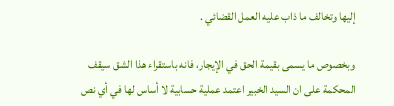إليها وتخالف ما ذاب عليه العمل القضائي .

وبخصوص ما يسمى بقيمة الحق في الإيجار، فانه باستقراء هذا الشق سيقف المحكمة على ان السيد الخبير اعتمد عملية حسابية لا أساس لها في أي نص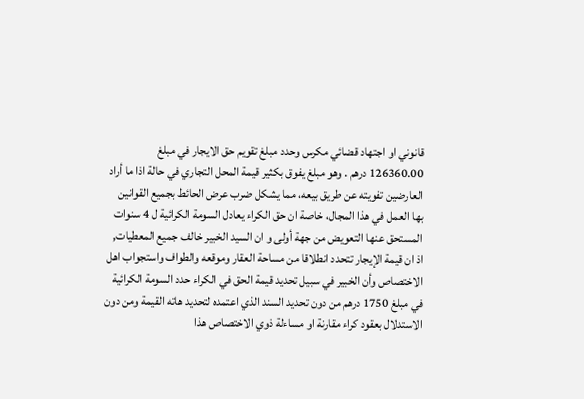قانوني او اجتهاد قضائي مكرس وحدد مبلغ تقويم حق الايجار في مبلغ 126360.00 درهم . وهو مبلغ يفوق بكثير قيمة المحل التجاري في حالة اذا ما أراد العارضين تفويته عن طريق بيعه، مما يشكل ضرب عرض الحائط بجميع القوانين بها العمل في هذا المجال، خاصة ان حق الكراء يعادل السومة الكرائية ل 4 سنوات المستحق عنها التعويض من جهة أولى و ان السيد الخبير خالف جميع المعطيات, اذ ان قيمة الإيجار تتحدد انطلاقا من مساحة العقار وموقعه والطواف واستجواب اهل الاختصاص وأن الخبير في سبيل تحديد قيمة الحق في الكراء حدد السومة الكرائية في مبلغ 1750 درهم من دون تحديد السند الذي اعتمده لتحديد هاته القيمة ومن دون الاستدلال بعقود كراء مقارنة او مساءلة ذوي الاختصاص هذا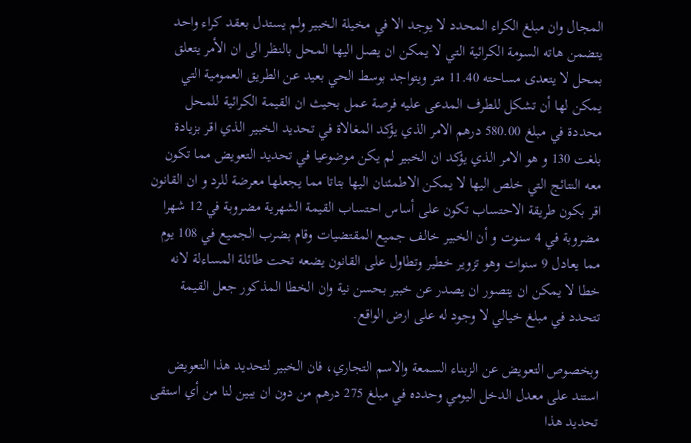المجال وان مبلغ الكراء المحدد لا يوجد الا في مخيلة الخبير ولم يستدل بعقد كراء واحد يتضمن هاته السومة الكرائية التي لا يمكن ان يصل اليها المحل بالنظر الى ان الأمر يتعلق بمحل لا يتعدى مساحته 11.40 متر ويتواجد بوسط الحي بعيد عن الطريق العمومية التي يمكن لها أن تشكل للطرف المدعى عليه فرصة عمل بحيث ان القيمة الكرائية للمحل محددة في مبلغ 580.00 درهم الامر الذي يؤكد المغالاة في تحديد الخبير الذي اقر بزيادة بلغت 130 و هو الامر الذي يؤكد ان الخبير لم يكن موضوعيا في تحديد التعويض مما تكون معه النتائج التي خلص اليها لا يمكن الاطمئنان اليها بتاتا مما يجعلها معرضة للرد و ان القانون اقر بكون طريقة الاحتساب تكون على أساس احتساب القيمة الشهرية مضروبة في 12 شهرا مضروبة في 4 سنوت و أن الخبير خالف جميع المقتضيات وقام بضرب الجميع في 108 يوم مما يعادل 9 سنوات وهو تزوير خطير وتطاول على القانون يضعه تحت طائلة المساءلة لانه خطا لا يمكن ان يتصور ان يصدر عن خبير بحسن نية وان الخطا المذكور جعل القيمة تتحدد في مبلغ خيالي لا وجود له على ارض الواقع.

وبخصوص التعويض عن الزبناء السمعة والاسم التجاري، فان الخبير لتحديد هذا التعويض استند على معدل الدخل اليومي وحدده في مبلغ 275 درهم من دون ان يبين لنا من أي استقى تحديد هذا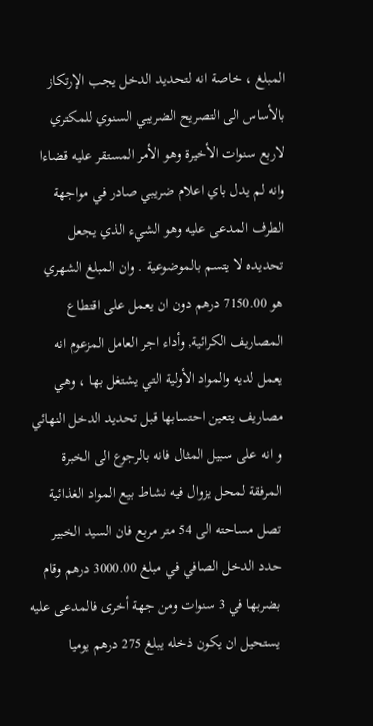المبلغ ، خاصة انه لتحديد الدخل يجب الإرتكاز بالأساس الى التصريح الضريبي السنوي للمكتري لاربع سنوات الأخيرة وهو الأمر المستقر عليه قضاءا وانه لم يدل باي اعلام ضريبي صادر في مواجهة الطرف المدعى عليه وهو الشيء الذي يجعل تحديده لا يتسم بالموضوعية . وان المبلغ الشهري هو 7150.00 درهم دون ان يعمل على اقتطاع المصاريف الكرائية, وأداء اجر العامل المزعوم انه يعمل لديه والمواد الأولية التي يشتغل بها ، وهي مصاريف يتعين احتسابها قبل تحديد الدخل النهائي و انه على سبيل المثال فانه بالرجوع الى الخبرة المرفقة لمحل يزوال فيه نشاط بيع المواد الغذائية تصل مساحته الى 54 متر مربع فان السيد الخبير حدد الدخل الصافي في مبلغ 3000.00 درهم وقام بضربها في 3 سنوات ومن جهة أخرى فالمدعى عليه يستحيل ان يكون ذخله يبلغ 275 درهم يوميا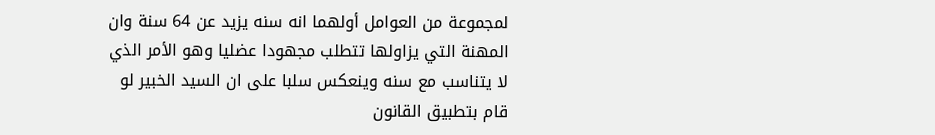لمجموعة من العوامل أولهما انه سنه يزيد عن 64 سنة وان المهنة التي يزاولها تتطلب مجهودا عضليا وهو الأمر الذي لا يتناسب مع سنه وينعكس سلبا على ان السيد الخبير لو قام بتطبيق القانون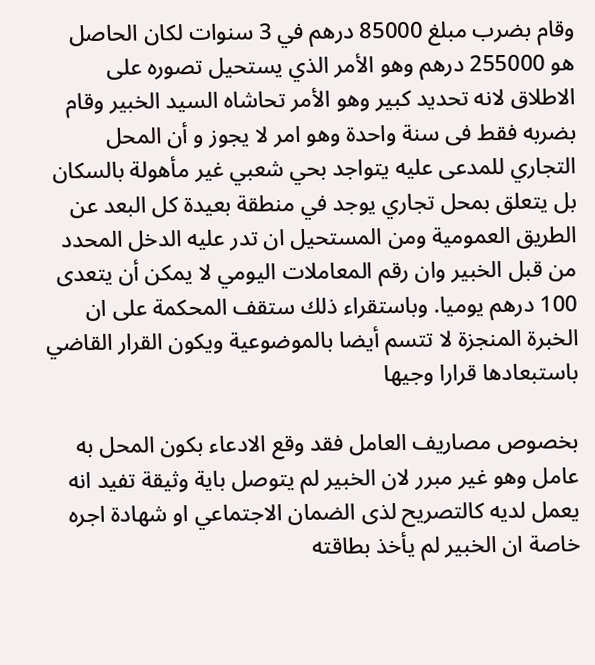وقام بضرب مبلغ 85000 درهم في 3 سنوات لكان الحاصل هو 255000 درهم وهو الأمر الذي يستحيل تصوره على الاطلاق لانه تحديد كبير وهو الأمر تحاشاه السيد الخبير وقام بضربه فقط فى سنة واحدة وهو امر لا يجوز و أن المحل التجاري للمدعى عليه يتواجد بحي شعبي غير مأهولة بالسكان بل يتعلق بمحل تجاري يوجد في منطقة بعيدة كل البعد عن الطريق العمومية ومن المستحيل ان تدر عليه الدخل المحدد من قبل الخبير وان رقم المعاملات اليومي لا يمكن أن يتعدى 100 درهم يوميا. وباستقراء ذلك ستقف المحكمة على ان الخبرة المنجزة لا تتسم أيضا بالموضوعية ويكون القرار القاضي باستبعادها قرارا وجيها

بخصوص مصاريف العامل فقد وقع الادعاء بكون المحل به عامل وهو غير مبرر لان الخبير لم يتوصل باية وثيقة تفيد انه يعمل لديه كالتصريح لذى الضمان الاجتماعي او شهادة اجره خاصة ان الخبير لم يأخذ بطاقته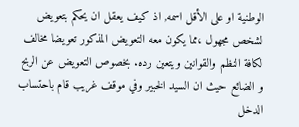الوطنية او على الأقل اسمه, اذ كيف يعقل ان يحكم بتعويض لشخص مجهول ،مما يكون معه التعويض المذكور تعويضا مخالف لكافة النظم والقوانين ويتعين رده. بخصوص التعويض عن الربح و الضائع حيث ان السيد الخبير وفي موقف غريب قام باحتساب الدخل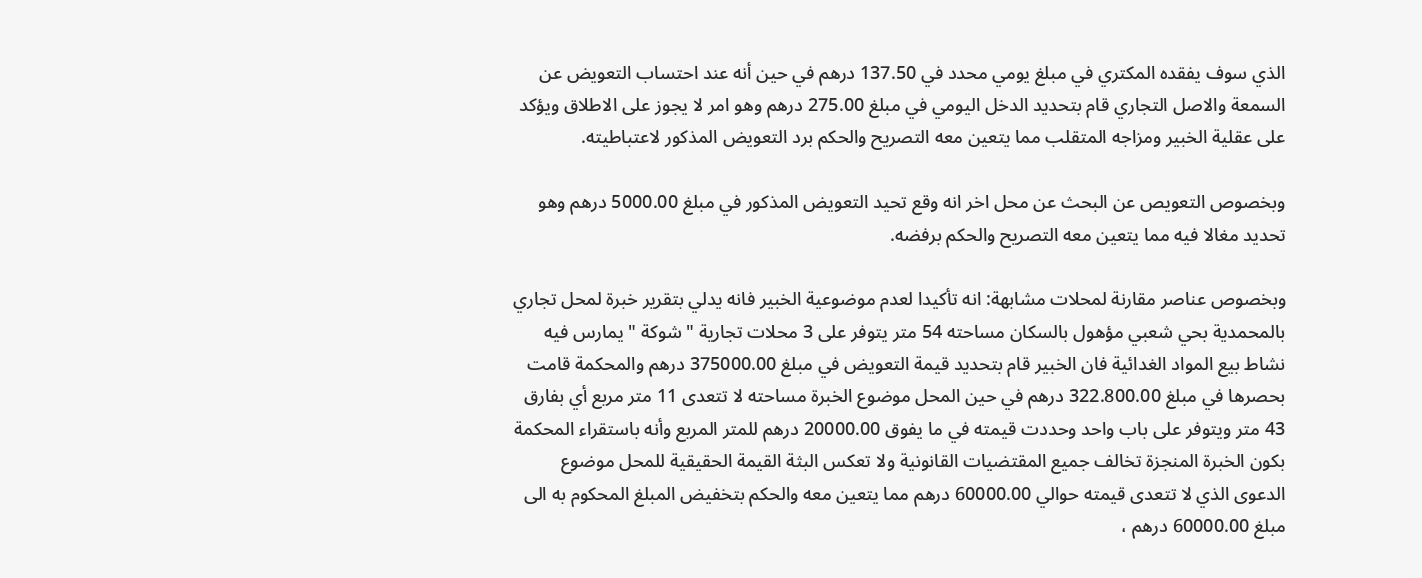الذي سوف يفقده المكتري في مبلغ يومي محدد في 137.50 درهم في حين أنه عند احتساب التعويض عن السمعة والاصل التجاري قام بتحديد الدخل اليومي في مبلغ 275.00 درهم وهو امر لا يجوز على الاطلاق ويؤكد على عقلية الخبير ومزاجه المتقلب مما يتعين معه التصريح والحكم برد التعويض المذكور لاعتباطيته.

وبخصوص التعويص عن البحث عن محل اخر انه وقع تحيد التعويض المذكور في مبلغ 5000.00 درهم وهو تحديد مغالا فيه مما يتعين معه التصريح والحكم برفضه.

وبخصوص عناصر مقارنة لمحلات مشابهة: انه تأكيدا لعدم موضوعية الخبير فانه يدلي بتقرير خبرة لمحل تجاري بالمحمدية بحي شعبي مؤهول بالسكان مساحته 54 متر يتوفر على 3 محلات تجارية " شوكة " يمارس فيه نشاط بيع المواد الغدائية فان الخبير قام بتحديد قيمة التعويض في مبلغ 375000.00 درهم والمحكمة قامت بحصرها في مبلغ 322.800.00 درهم في حين المحل موضوع الخبرة مساحته لا تتعدى 11 متر مربع أي بفارق 43 متر ويتوفر على باب واحد وحددت قيمته في ما يفوق 20000.00 درهم للمتر المربع وأنه باستقراء المحكمة بكون الخبرة المنجزة تخالف جميع المقتضيات القانونية ولا تعكس البثة القيمة الحقيقية للمحل موضوع الدعوى الذي لا تتعدى قيمته حوالي 60000.00 درهم مما يتعين معه والحكم بتخفيض المبلغ المحكوم به الى مبلغ 60000.00 درهم ،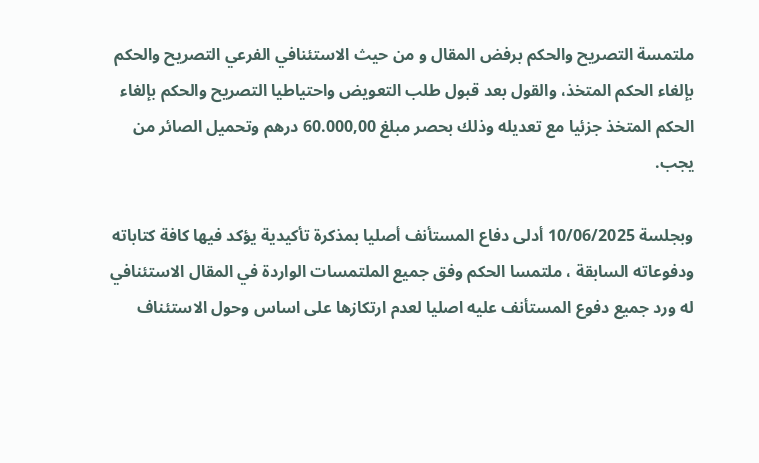ملتمسة التصريح والحكم برفض المقال و من حيث الاستئنافي الفرعي التصريح والحكم بإلغاء الحكم المتخذ، والقول بعد قبول طلب التعويض واحتياطيا التصريح والحكم بإلغاء الحكم المتخذ جزئيا مع تعديله وذلك بحصر مبلغ 60.000,00 درهم وتحميل الصائر من يجب.

وبجلسة 10/06/2025 أدلى دفاع المستأنف أصليا بمذكرة تأكيدية يؤكد فيها كافة كتاباته ودفوعاته السابقة ، ملتمسا الحكم وفق جميع الملتمسات الواردة في المقال الاستئنافي له ورد جميع دفوع المستأنف عليه اصليا لعدم ارتكازها على اساس وحول الاستئناف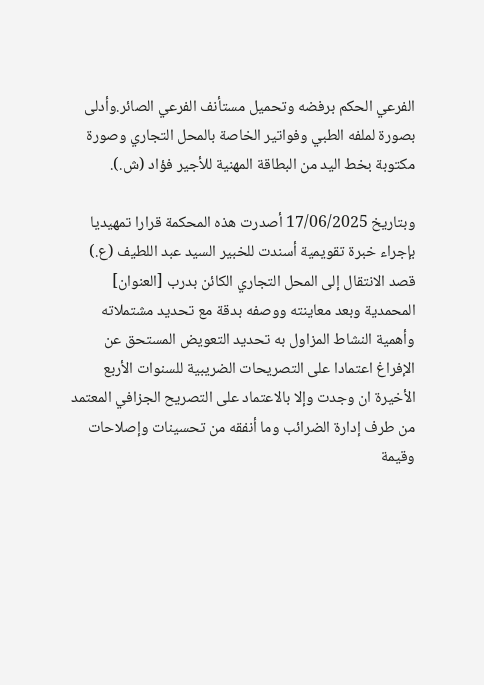الفرعي الحكم برفضه وتحميل مستأنف الفرعي الصائر.وأدلى بصورة لملفه الطبي وفواتير الخاصة بالمحل التجاري وصورة مكتوبة بخط اليد من البطاقة المهنية للأجير فؤاد (ش.).

وبتاريخ 17/06/2025 أصدرت هذه المحكمة قرارا تمهيديا بإجراء خبرة تقويمية أسندت للخبير السيد عبد اللطيف (ع.) قصد الانتقال إلى المحل التجاري الكائن بدرب [العنوان] المحمدية وبعد معاينته ووصفه بدقة مع تحديد مشتملاته وأهمية النشاط المزاول به تحديد التعويض المستحق عن الإفراغ اعتمادا على التصريحات الضريبية للسنوات الأربع الأخيرة ان وجدت وإلا بالاعتماد على التصريح الجزافي المعتمد من طرف إدارة الضرائب وما أنفقه من تحسينات وإصلاحات وقيمة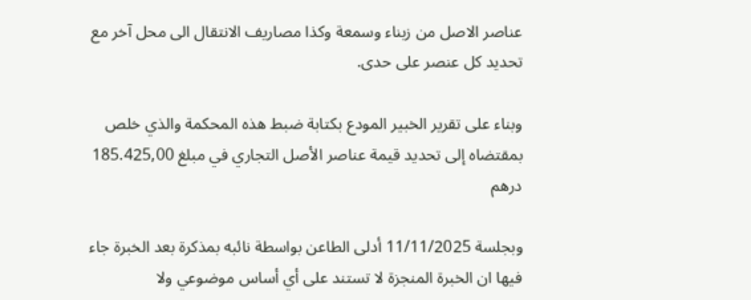عناصر الاصل من زبناء وسمعة وكذا مصاريف الانتقال الى محل آخر مع تحديد كل عنصر على حدى.

وبناء على تقرير الخبير المودع بكتابة ضبط هذه المحكمة والذي خلص بمقتضاه إلى تحديد قيمة عناصر الأصل التجاري في مبلغ 185.425,00 درهم

وبجلسة 11/11/2025 أدلى الطاعن بواسطة نائبه بمذكرة بعد الخبرة جاء فيها ان الخبرة المنجزة لا تستند على أي أساس موضوعي ولا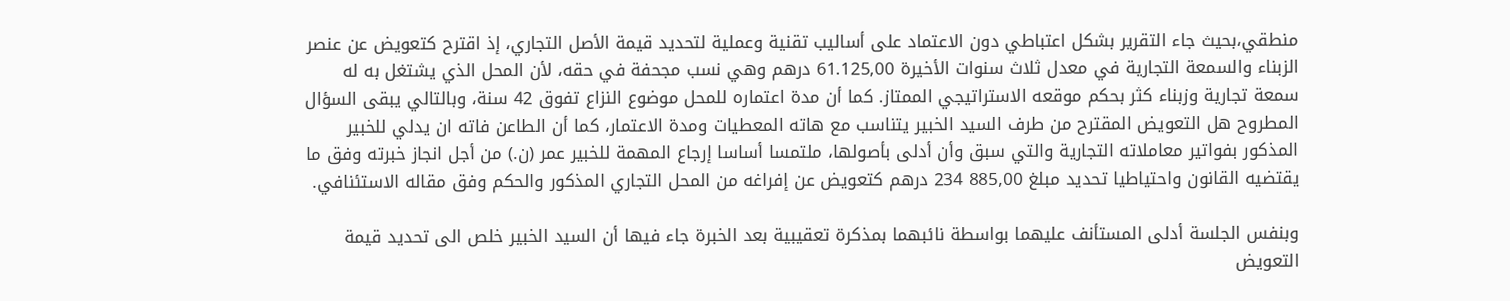منطقي،بحيث جاء التقرير بشكل اعتباطي دون الاعتماد على أساليب تقنية وعملية لتحديد قيمة الأصل التجاري، إذ اقترح كتعويض عن عنصر الزبناء والسمعة التجارية في معدل ثلاث سنوات الأخيرة 61.125,00 درهم وهي نسب مجحفة في حقه، لأن المحل الذي يشتغل به له سمعة تجارية وزبناء كثر بحكم موقعه الاستراتيجي الممتاز. كما أن مدة اعتماره للمحل موضوع النزاع تفوق 42 سنة، وبالتالي يبقى السؤال المطروح هل التعويض المقترح من طرف السيد الخبير يتناسب مع هاته المعطيات ومدة الاعتمار، كما أن الطاعن فاته ان يدلي للخبير المذكور بفواتير معاملاته التجارية والتي سبق وأن أدلى بأصولها، ملتمسا أساسا إرجاع المهمة للخبير عمر (ن.) من أجل انجاز خبرته وفق ما يقتضيه القانون واحتياطيا تحديد مبلغ 885,00 234 درهم كتعويض عن إفراغه من المحل التجاري المذكور والحكم وفق مقاله الاستئنافي.

وبنفس الجلسة أدلى المستأنف عليهما بواسطة نائبهما بمذكرة تعقيبية بعد الخبرة جاء فيها أن السيد الخبير خلص الى تحديد قيمة التعويض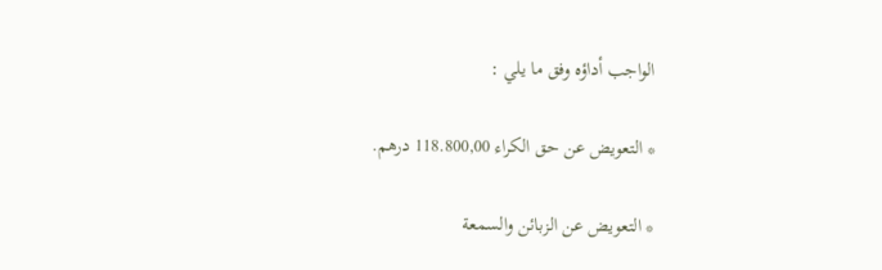الواجب أداؤه وفق ما يلي :

* التعويض عن حق الكراء 118.800,00 درهم.

* التعويض عن الزبائن والسمعة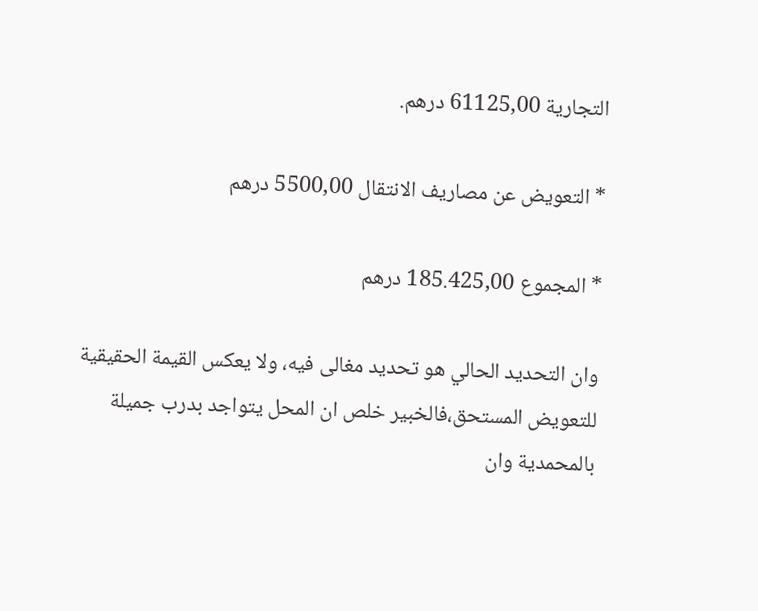التجارية 61125,00 درهم.

* التعويض عن مصاريف الانتقال 5500,00 درهم

* المجموع 185.425,00 درهم

وان التحديد الحالي هو تحديد مغالى فيه، ولا يعكس القيمة الحقيقية للتعويض المستحق،فالخبير خلص ان المحل يتواجد بدرب جميلة بالمحمدية وان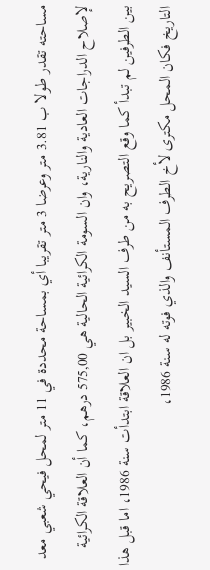مساحته تقدر طولا ب 3.81 متر وعرضا 3 متر تقريبا أي بمساحة محددة في 11 متر لمحل فيحي شعبي معد لإصلاح الدراجات العادية والنارية، وان السومة الكرائية الحالية هي 575,00 درهم، كما أن العلاقة الكرائية بين الطرفين لم تبدأ كما وقع التصريح به من طرف السيد الخبير بل ان العلاقة ابتدأت سنة 1986، اما قبل هذا التاريخ فكان المحل مكترى لأخ الطرف المستأنف والذي فوته له سنة 1986،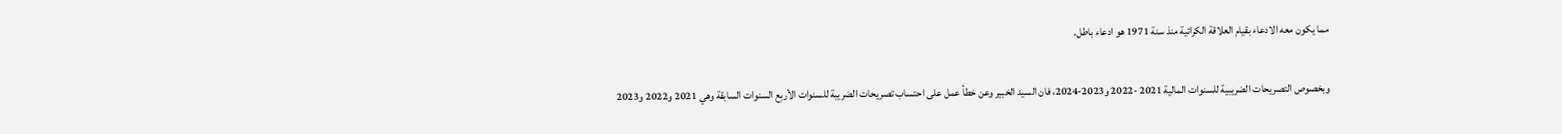مما يكون معه الادعاء بقيام العلاقة الكرائية منذ سنة 1971 هو ادعاء باطل.

وبخصوص التصريحات الضريبية للسنوات المالية 2021 -2022 و2023-2024، فان السيد الخبير وعن خطأ عمل على احتساب تصريحات الضريبة للسنوات الأربع السنوات السابقة وهي 2021 و2022 و2023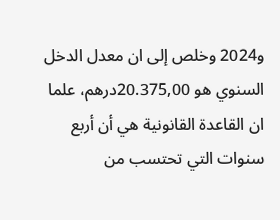و2024 وخلص إلى ان معدل الدخل السنوي هو 20.375,00درهم، علما ان القاعدة القانونية هي أن أربع سنوات التي تحتسب من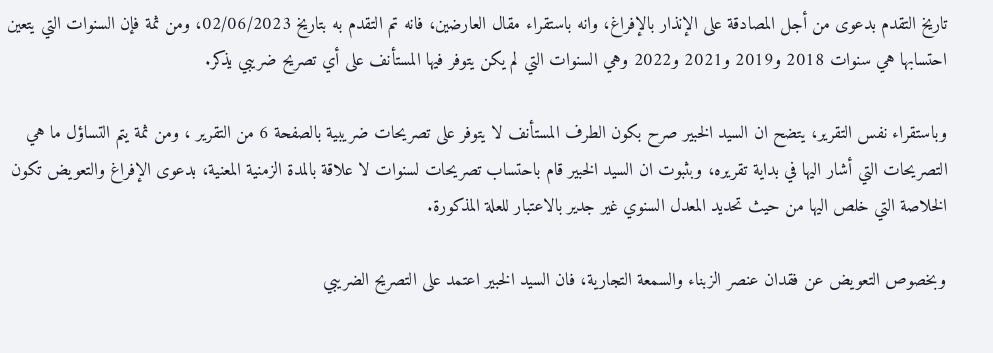تاريخ التقدم بدعوى من أجل المصادقة على الإنذار بالإفراغ، وانه باستقراء مقال العارضين، فانه تم التقدم به بتاريخ 02/06/2023، ومن ثمة فإن السنوات التي يتعين احتسابها هي سنوات 2018 و2019 و2021 و2022 وهي السنوات التي لم يكن يتوفر فيها المستأنف على أي تصريح ضريبي يذكر.

وباستقراء نفس التقرير، يتضح ان السيد الخبير صرح بكون الطرف المستأنف لا يتوفر على تصريحات ضريبية بالصفحة 6 من التقرير ، ومن ثمة يتم التساؤل ما هي التصريحات التي أشار اليها في بداية تقريره، وبثبوت ان السيد الخبير قام باحتساب تصريحات لسنوات لا علاقة بالمدة الزمنية المعنية، بدعوى الإفراغ والتعويض تكون الخلاصة التي خلص اليها من حيث تحديد المعدل السنوي غير جدير بالاعتبار للعلة المذكورة.

وبخصوص التعويض عن فقدان عنصر الزبناء والسمعة التجارية، فان السيد الخبير اعتمد على التصريح الضريبي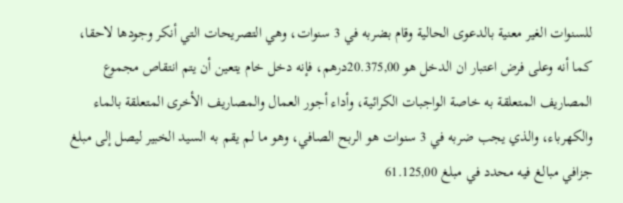للسنوات الغير معنية بالدعوى الحالية وقام بضربه في 3 سنوات، وهي التصريحات التي أنكر وجودها لاحقا، كما أنه وعلى فرض اعتبار ان الدخل هو 20.375,00درهم، فإنه دخل خام يتعين أن يتم انتقاص مجموع المصاريف المتعلقة به خاصة الواجبات الكرائية، وأداء أجور العمال والمصاريف الأخرى المتعلقة بالماء والكهرباء، والذي يجب ضربه في 3 سنوات هو الربح الصافي، وهو ما لم يقم به السيد الخبير ليصل إلى مبلغ جزافي مبالغ فيه محدد في مبلغ 61.125,00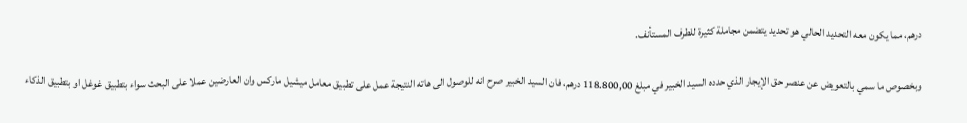درهم، مما يكون معه التحديد الحالي هو تحديد يتضمن مجاملة كثيرة للطرف المستأنف.

وبخصوص ما سمي بالتعويض عن عنصر حق الإيجار الذي حدده السيد الخبير في مبلغ 118.800,00 درهم، فان السيد الخبير صرح انه للوصول الى هاته النتيجة عمل على تطبيق معامل ميشيل ماركس وان العارضين عملا على البحث سواء بتطبيق غوغل او بتطبيق الذكاء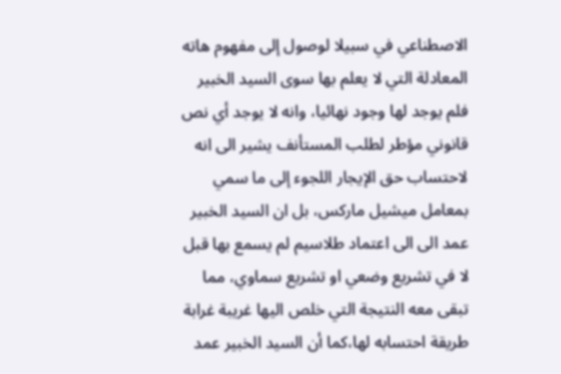الاصطناعي في سبيلا لوصول إلى مفهوم هاته المعادلة التي لا يعلم بها سوى السيد الخبير فلم يوجد لها وجود نهائيا، وانه لا يوجد أي نص قانوني مؤطر لطلب المستأنف يشير الى انه لاحتساب حق الإيجار اللجوء إلى ما سمي بمعامل ميشيل ماركس، بل ان السيد الخبير عمد الى الى اعتماد طلاسيم لم يسمع بها قبل لا في تشريع وضعي او تشريع سماوي، مما تبقى معه النتيجة التي خلص اليها غريبة غرابة طريقة احتسابه لها،كما أن السيد الخبير عمد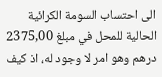الى احتساب السومة الكرائية الحالية للمحل في مبلغ 2375,00 درهم وهو امر لا وجود له، اذ كيف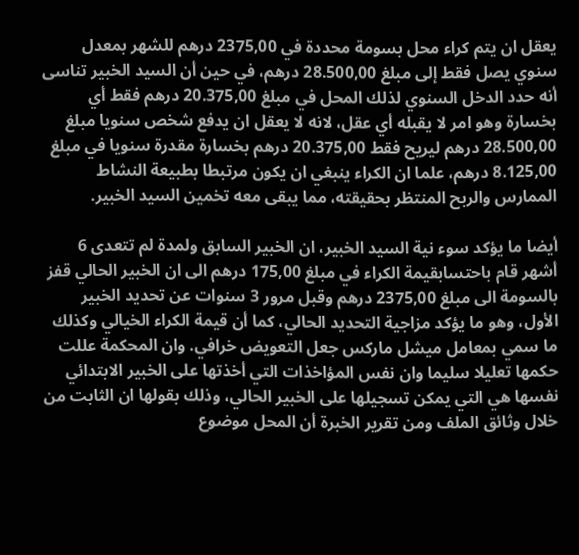يعقل ان يتم كراء محل بسومة محددة في 2375,00 درهم للشهر بمعدل سنوي يصل فقط إلى مبلغ 28.500,00 درهم، في حين أن السيد الخبير تناسى أنه حدد الدخل السنوي لذلك المحل في مبلغ 20.375,00 درهم فقط أي بخسارة وهو امر لا يقبله أي عقل، لانه لا يعقل ان يدفع شخص سنويا مبلغ 28.500,00 درهم ليريح فقط 20.375,00 درهم بخسارة مقدرة سنويا في مبلغ 8.125,00 درهم، علما ان الكراء ينبغي ان يكون مرتبطا بطبيعة النشاط الممارس والربح المنتظر بحقيقته، مما يبقى معه تخمين السيد الخبير.

أيضا ما يؤكد سوء نية السيد الخبير، ان الخبير السابق ولمدة لم تتعدى 6 أشهر قام باحتسابقيمة الكراء في مبلغ 175,00 درهم الى ان الخبير الحالي قفز بالسومة الى مبلغ 2375,00 درهم وقبل مرور 3 سنوات عن تحديد الخبير الأول، وهو ما يؤكد مزاجية التحديد الحالي، كما أن قيمة الكراء الخيالي وكذلك ما سمي بمعامل ميشل ماركس جعل التعويض خرافي. وان المحكمة عللت حكمها تعليلا سليما وان نفس المؤاخذات التي أخذتها على الخبير الابتدائي نفسها هي التي يمكن تسجيلها على الخبير الحالي، وذلك بقولها ان الثابت من خلال وثائق الملف ومن تقرير الخبرة أن المحل موضوع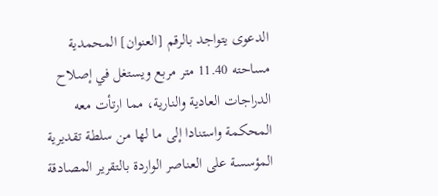الدعوى يتواجد بالرقم [العنوان] المحمدية مساحته 11.40 متر مربع ويستغل في إصلاح الدراجات العادية والنارية، مما ارتأت معه المحكمة واستنادا إلى ما لها من سلطة تقديرية المؤسسة على العناصر الواردة بالتقرير المصادقة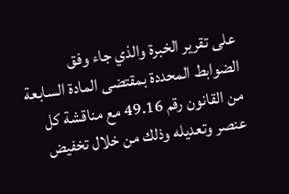على تقرير الخبرة والذي جاء وفق الضوابط المحددة بمقتضى المادة السابعة من القانون رقم 49.16 مع مناقشة كل عنصر وتعديله وذلك من خلال تخفيض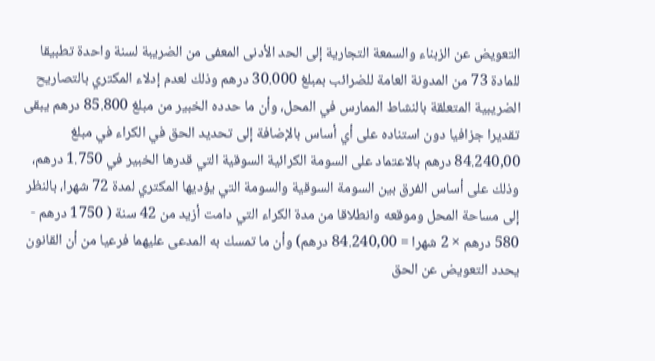التعويض عن الزبناء والسمعة التجارية إلى الحد الأدنى المعفى من الضريبة لسنة واحدة تطبيقا للمادة 73 من المدونة العامة للضرائب بمبلغ 30.000 درهم وذلك لعدم إدلاء المكتري بالتصاريح الضريبية المتعلقة بالنشاط الممارس في المحل، وأن ما حدده الخبير من مبلغ 85.800 درهم يبقى تقديرا جزافيا دون استناده على أي أساس بالإضافة إلى تحديد الحق في الكراء في مبلغ 84.240,00 درهم بالاعتماد على السومة الكرائية السوقية التي قدرها الخبير في 1.750 درهم، وذلك على أساس الفرق بين السومة السوقية والسومة التي يؤديها المكتري لمدة 72 شهرا، بالنظر إلى مساحة المحل وموقعه وانطلاقا من مدة الكراء التي دامت أزيد من 42 سنة ( 1750 درهم - 580 درهم × 2 شهرا = 84.240,00 درهم) وأن ما تمسك به المدعى عليهما فرعيا من أن القانون يحدد التعويض عن الحق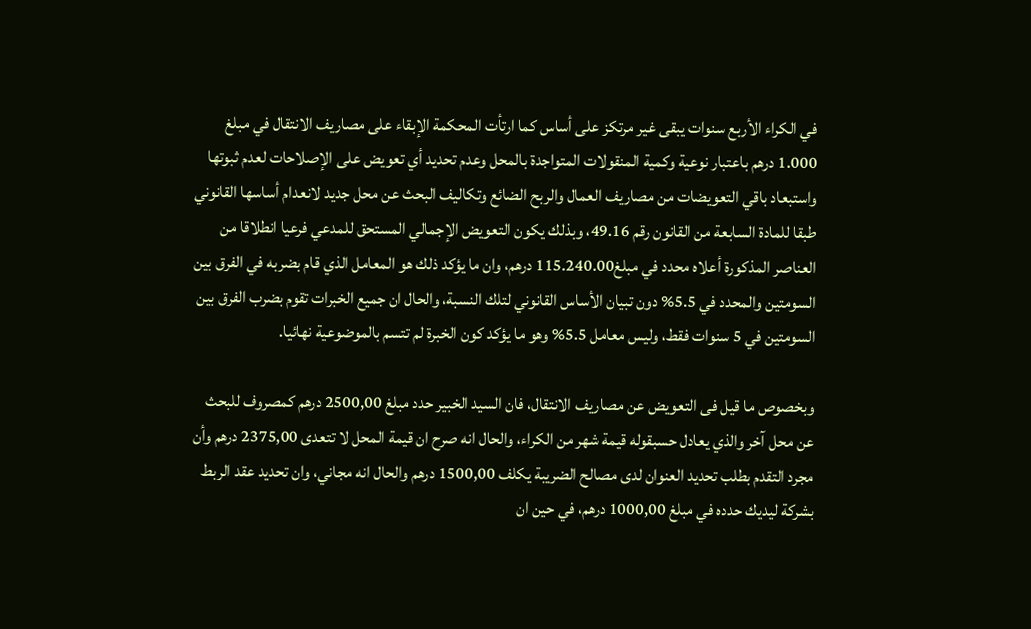في الكراء الأربع سنوات يبقى غير مرتكز على أساس كما ارتأت المحكمة الإبقاء على مصاريف الانتقال في مبلغ 1.000 درهم باعتبار نوعية وكمية المنقولات المتواجدة بالمحل وعدم تحديد أي تعويض على الإصلاحات لعدم ثبوتها واستبعاد باقي التعويضات من مصاريف العمال والربح الضائع وتكاليف البحث عن محل جديد لانعدام أساسها القانوني طبقا للمادة السابعة من القانون رقم 49.16، وبذلك يكون التعويض الإجمالي المستحق للمدعي فرعيا انطلاقا من العناصر المذكورة أعلاه محدد في مبلغ115.240.00 درهم، وان ما يؤكد ذلك هو المعامل الذي قام بضربه في الفرق بين السومتين والمحدد في 5.5% دون تبيان الأساس القانوني لتلك النسبة، والحال ان جميع الخبرات تقوم بضرب الفرق بين السومتين في 5 سنوات فقط، وليس معامل 5.5% وهو ما يؤكد كون الخبرة لم تتسم بالموضوعية نهائيا.

وبخصوص ما قيل فى التعويض عن مصاريف الانتقال، فان السيد الخبير حدد مبلغ 2500,00 درهم كمصروف للبحث عن محل آخر والذي يعادل حسبقوله قيمة شهر من الكراء، والحال انه صرح ان قيمة المحل لا تتعدى 2375,00 درهم وأن مجرد التقدم بطلب تحديد العنوان لدى مصالح الضريبة يكلف 1500,00 درهم والحال انه مجاني، وان تحديد عقد الربط بشركة ليديك حدده في مبلغ 1000,00 درهم، في حين ان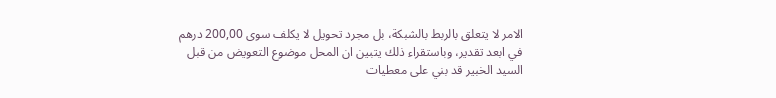الامر لا يتعلق بالربط بالشبكة، بل مجرد تحويل لا يكلف سوى 200,00 درهم في ابعد تقدير، وباستقراء ذلك يتبين ان المحل موضوع التعويض من قبل السيد الخبير قد بني على معطيات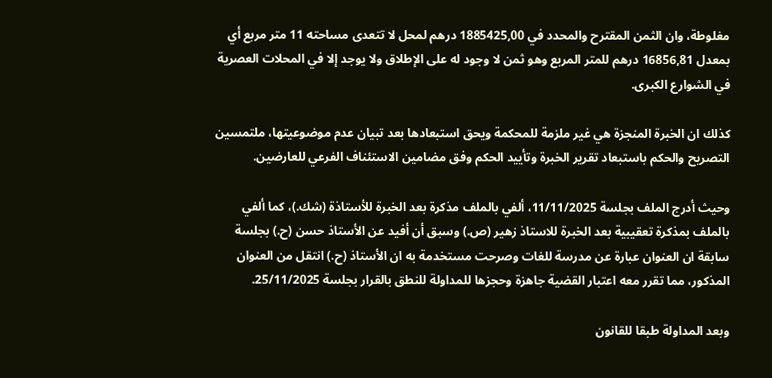مغلوطة، وان الثمن المقترح والمحدد في 1885425,00 درهم لمحل لا تتعدى مساحته 11 متر مربع أي بمعدل 16856,81 درهم للمتر المربع وهو ثمن لا وجود له على الإطلاق ولا يوجد إلا في المحلات العصرية في الشوارع الكبرى.

كذلك ان الخبرة المنجزة هي غير ملزمة للمحكمة ويحق استبعادها بعد تبيان عدم موضوعيتها، ملتمسين التصريح والحكم باستبعاد تقرير الخبرة وتأييد الحكم وفق مضامين الاستئناف الفرعي للعارضين.

وحيث أدرج الملف بجلسة 11/11/2025، ألفي بالملف مذكرة بعد الخبرة للأستاذة (شك.)، كما ألفي بالملف بمذكرة تعقيبية بعد الخبرة للاستاذ زهير (ص.) وسبق أن أفيد عن الأستاذ حسن (ح.) بجلسة سابقة ان العنوان عبارة عن مدرسة للغات وصرحت مستخدمة به ان الأستاذ (ح.) انتقل من العنوان المذكور، مما تقرر معه اعتبار القضية جاهزة وحجزها للمداولة للنطق بالقرار بجلسة 25/11/2025.

وبعد المداولة طبقا للقانون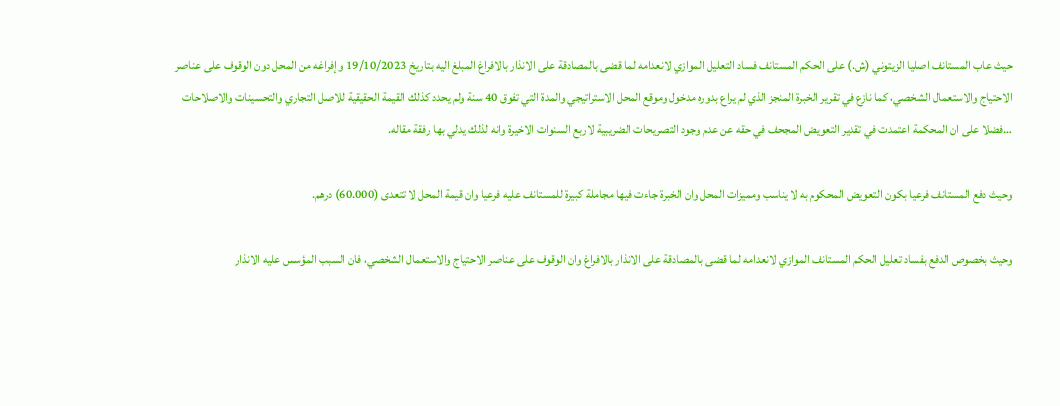حيث عاب المستانف اصليا الزيتوني (ش.) على الحكم المستانف فساد التعليل الموازي لانعدامه لما قضى بالمصادقة على الانذار بالافراغ المبلغ اليه بتاريخ 19/10/2023 وإفراغه من المحل دون الوقوف على عناصر الاحتياج والاستعمال الشخصي، كما نازع في تقرير الخبرة المنجز الذي لم يراع بدوره مدخول وموقع المحل الاستراتيجي والمدة التي تفوق 40 سنة ولم يحدد كذلك القيمة الحقيقية للاصل التجاري والتحسينات والاصلاحات …فضلا على ان المحكمة اعتمدت في تقدير التعويض المجحف في حقه عن عدم وجود التصريحات الضريبية لاربع السنوات الاخيرة وانه لذلك يدلي بها رفقة مقاله.

وحيث دفع المستانف فرعيا بكون التعويض المحكوم به لا يناسب ومميزات المحل وان الخبرة جاءت فيها مجاملة كبيرة للمستانف عليه فرعيا وان قيمة المحل لا تتعدى (60.000) درهم.

وحيث بخصوص الدفع بفساد تعليل الحكم المستانف الموازي لانعدامه لما قضى بالمصادقة على الانذار بالافراغ وان الوقوف على عناصر الاحتياج والاستعمال الشخصي، فان السبب المؤسس عليه الانذار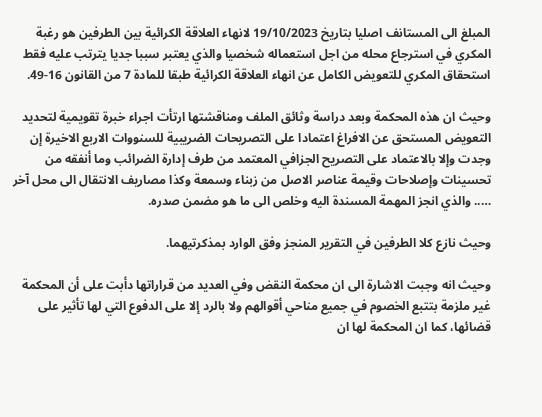المبلغ الى المستانف اصليا بتاريخ 19/10/2023 لانهاء العلاقة الكرائية بين الطرفين هو رغبة المكري في استرجاع محله من اجل استعماله شخصيا والذي يعتبر سببا جديا يترتب عليه فقط استحقاق المكري للتعويض الكامل عن انهاء العلاقة الكرائية طبقا للمادة 7 من القانون 16-49.

وحيث ان هذه المحكمة وبعد دراسة وثائق الملف ومناقشتها ارتأت اجراء خبرة تقويمية لتحديد التعويض المستحق عن الافراغ اعتمادا على التصريحات الضريبية للسنووات الاربع الاخيرة إن وجدت وإلا بالاعتماد على التصريح الجزافي المعتمد من طرف إدارة الضرائب وما أنفقه من تحسينات وإصلاحات وقيمة عناصر الاصل من زبناء وسمعة وكذا مصاريف الانتقال الى محل آخر ….. والذي انجز المهمة المسندة اليه وخلص الى ما هو مضمن صدره.

وحيث نازع كلا الطرفين في التقرير المنجز وفق الوارد بمذكرتيهما.

وحيث انه وجبت الاشارة الى ان محكمة النقض وفي العديد من قراراتها دأبت على أن المحكمة غير ملزمة بتتبع الخصوم في جميع مناحي أقوالهم ولا بالرد إلا على الدفوع التي لها تأثير على قضائها، كما ان المحكمة لها ان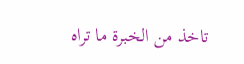تاخذ من الخبرة ما تراه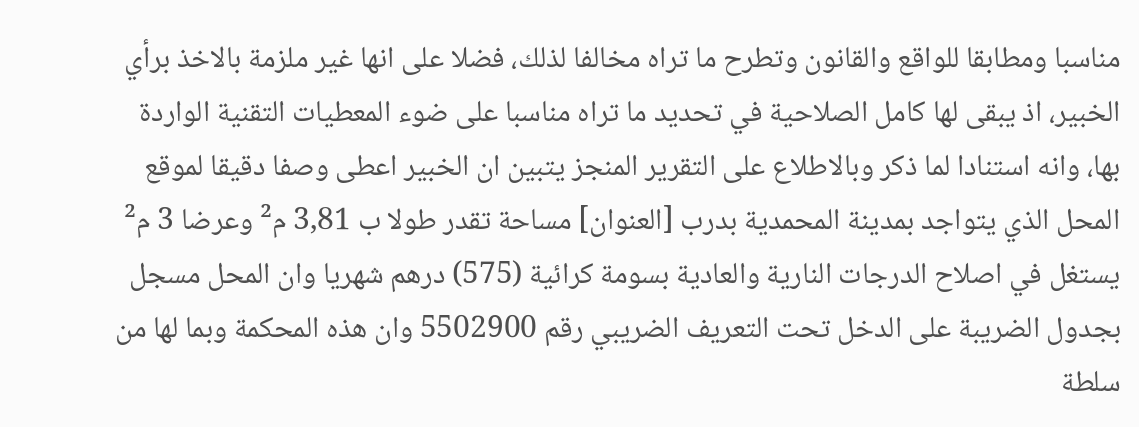مناسبا ومطابقا للواقع والقانون وتطرح ما تراه مخالفا لذلك، فضلا على انها غير ملزمة بالاخذ برأي الخبير، اذ يبقى لها كامل الصلاحية في تحديد ما تراه مناسبا على ضوء المعطيات التقنية الواردة بها، وانه استنادا لما ذكر وبالاطلاع على التقرير المنجز يتبين ان الخبير اعطى وصفا دقيقا لموقع المحل الذي يتواجد بمدينة المحمدية بدرب [العنوان] مساحة تقدر طولا ب 3,81 م² وعرضا 3 م² يستغل في اصلاح الدرجات النارية والعادية بسومة كرائية (575) درهم شهريا وان المحل مسجل بجدول الضريبة على الدخل تحت التعريف الضريبي رقم 5502900 وان هذه المحكمة وبما لها من سلطة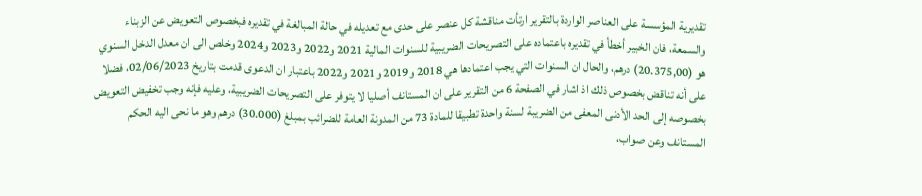تقديرية المؤسسة على العناصر الواردة بالتقرير ارتأت مناقشة كل عنصر على حدى مع تعديله في حالة المبالغة في تقديره فبخصوص التعويض عن الزبناء والسمعة، فان الخبير أخطأ في تقديره باعتماده على التصريحات الضريبية للسنوات المالية 2021 و2022 و2023 و2024 وخلص الى ان معدل الدخل السنوي هو (20.375,00) درهم، والحال ان السنوات التي يجب اعتمادها هي 2018 و2019 و2021 و2022 باعتبار ان الدعوى قدمت بتاريخ 02/06/2023، فضلا على أنه تناقض بخصوص ذلك اذ اشار في الصفحة 6 من التقرير على ان المستانف أصليا لا يتوفر على التصريحات الضريبية، وعليه فإنه وجب تخفيض التعويض بخصوصه إلى الحد الأدنى المعفى من الضريبة لسنة واحدة تطبيقا للمادة 73 من المدونة العامة للضرائب بمبلغ (30.000) درهم وهو ما نحى اليه الحكم المستانف وعن صواب،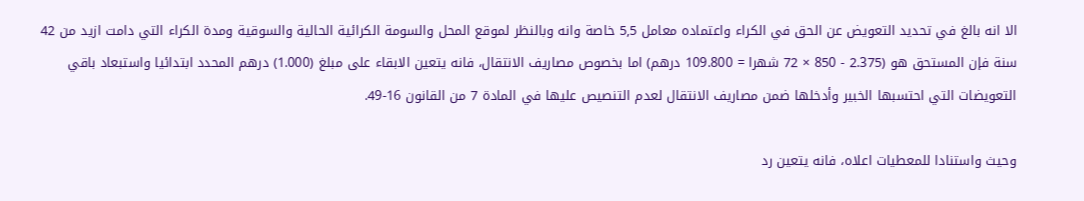الا انه بالغ في تحديد التعويض عن الحق في الكراء واعتماده معامل 5,5 خاصة وانه وبالنظر لموقع المحل والسومة الكرائية الحالية والسوقية ومدة الكراء التي دامت ازيد من 42 سنة فإن المستحق هو (2.375 - 850 × 72 شهرا = 109.800 درهم) اما بخصوص مصاريف الانتقال، فانه يتعين الابقاء على مبلغ (1.000) درهم المحدد ابتدائيا واستبعاد باقي التعويضات التي احتسبها الخبير وأدخلها ضمن مصاريف الانتقال لعدم التنصيص عليها في المادة 7 من القانون 16-49.

وحيث واستنادا للمعطيات اعلاه، فانه يتعين رد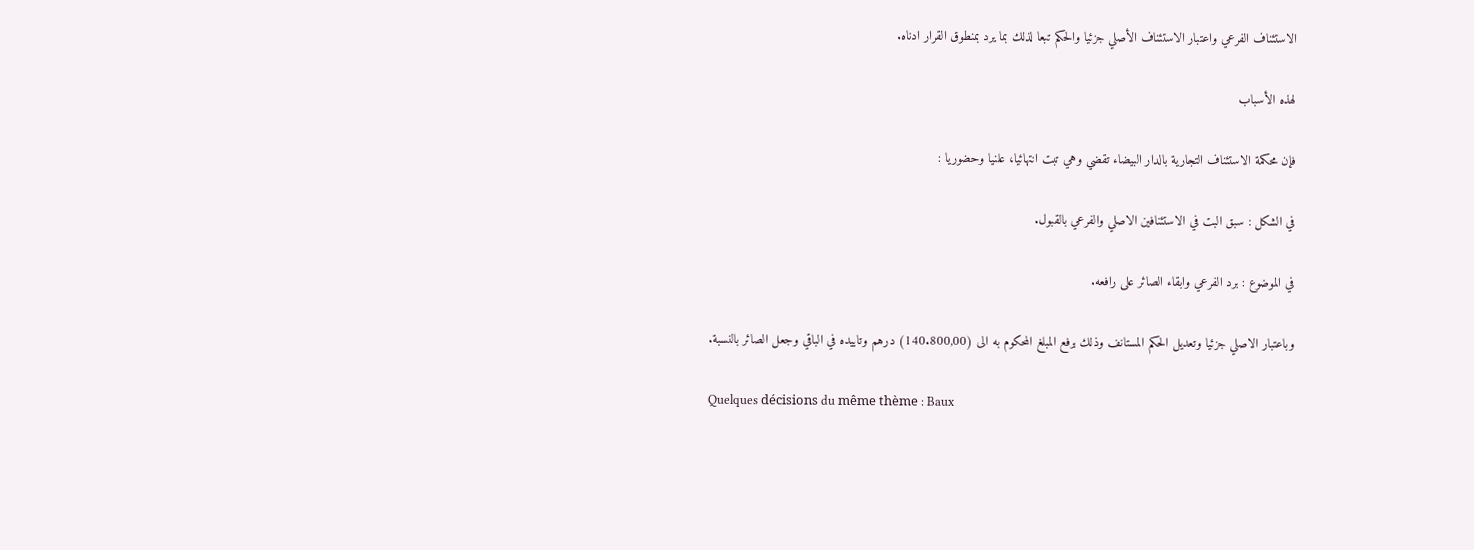الاستئناف الفرعي واعتبار الاستئناف الأصلي جزئيا والحكم تبعا لذلك بما يرد بمنطوق القرار ادناه.

لهذه الأسباب

فإن محكمة الاستئناف التجارية بالدار البيضاء تقضي وهي تبت انتهائيا، علنيا وحضوريا :

في الشكل : سبق البت في الاستئنافين الاصلي والفرعي بالقبول.

في الموضوع : برد الفرعي وابقاء الصائر على رافعه.

وباعتبار الاصلي جزئيا وتعديل الحكم المستانف وذلك برفع المبلغ المحكوم به الى (140.800,00) درهم وتاييده في الباقي وجعل الصائر بالنسبة.

Quelques décisions du même thème : Baux